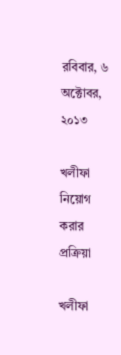রবিবার, ৬ অক্টোবর, ২০১৩

খলীফা নিয়োগ করার প্রক্রিয়া

খলীফা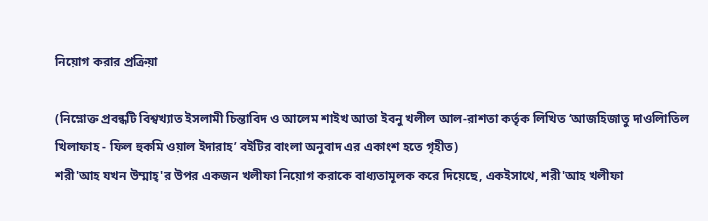নিয়োগ করার প্রক্রিয়া

(নিম্নোক্ত প্রবন্ধটি বিশ্বখ্যাত ইসলামী চিন্তাবিদ ও আলেম শাইখ আতা ইবনু খলীল আল-রাশতা কর্তৃক লিখিত ‘আজহিজাতু দাওলিাতিল খিলাফাহ - ফিল হুকমি ওয়াল ইদারাহ’ বইটির বাংলা অনুবাদ এর একাংশ হতে গৃহীত)
শরী'আহ যখন উম্মাহ্‌'র উপর একজন খলীফা নিয়োগ করাকে বাধ্যতামূলক করে দিয়েছে, একইসাথে, শরী'আহ খলীফা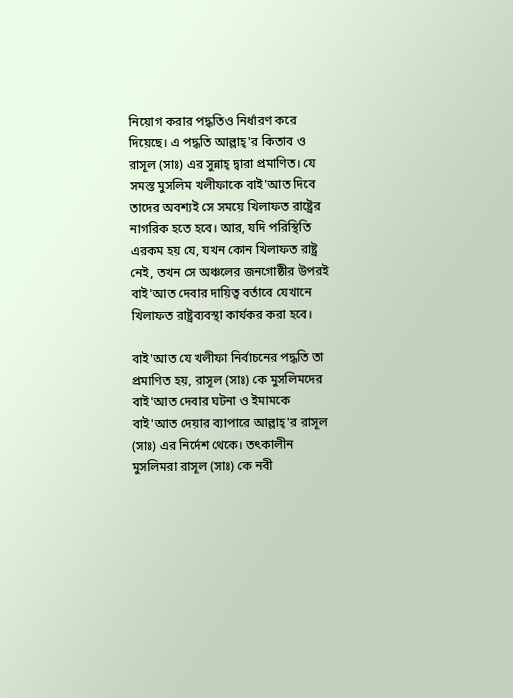নিয়োগ করার পদ্ধতিও নির্ধারণ করে দিয়েছে। এ পদ্ধতি আল্লাহ্‌'র কিতাব ও রাসূল (সাঃ) এর সুন্নাহ্‌ দ্বারা প্রমাণিত। যে সমস্ত মুসলিম খলীফাকে বাই'আত দিবে তাদের অবশ্যই সে সময়ে খিলাফত রাষ্ট্রের নাগরিক হতে হবে। আর, যদি পরিস্থিতি এরকম হয় যে, যখন কোন খিলাফত রাষ্ট্র নেই, তখন সে অঞ্চলের জনগোষ্ঠীর উপরই বাই'আত দেবার দায়িত্ব বর্তাবে যেখানে খিলাফত রাষ্ট্রব্যবস্থা কার্যকর করা হবে।

বাই'আত যে খলীফা নির্বাচনের পদ্ধতি তা প্রমাণিত হয়, রাসূল (সাঃ) কে মুসলিমদের বাই'আত দেবার ঘটনা ও ইমামকে বাই'আত দেয়ার ব্যাপারে আল্লাহ্‌'র রাসূল (সাঃ) এর নির্দেশ থেকে। তৎকালীন মুসলিমরা রাসূল (সাঃ) কে নবী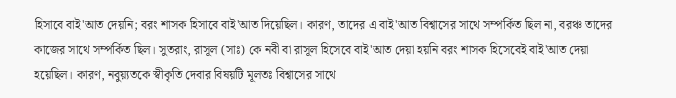হিসাবে বাই'আত দেয়নি; বরং শাসক হিসাবে বাই'আত দিয়েছিল। কারণ, তাদের এ বাই'আত বিশ্বাসের সাথে সম্পর্কিত ছিল না, বরঞ্চ তাদের কাজের সাথে সম্পর্কিত ছিল। সুতরাং, রাসূল (সাঃ) কে নবী বা রাসূল হিসেবে বাই'আত দেয়া হয়নি বরং শাসক হিসেবেই বাই'আত দেয়া হয়েছিল। কারণ, নবুয়্যতকে স্বীকৃতি দেবার বিষয়টি মূলতঃ বিশ্বাসের সাথে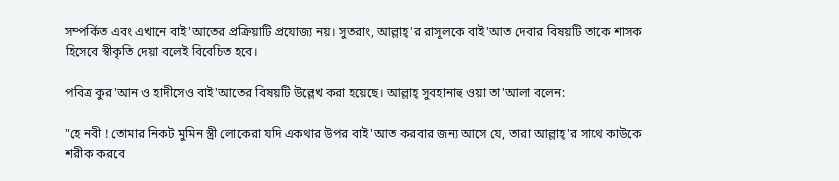সম্পর্কিত এবং এখানে বাই'আতের প্রক্রিয়াটি প্রযোজ্য নয়। সুতরাং, আল্লাহ্‌'র রাসূলকে বাই'আত দেবার বিষয়টি তাকে শাসক হিসেবে স্বীকৃতি দেয়া বলেই বিবেচিত হবে।

পবিত্র কুর'আন ও হাদীসেও বাই'আতের বিষয়টি উল্লেখ করা হয়েছে। আল্লাহ্‌ সুবহানাহু ওয়া তা'আলা বলেন:

"হে নবী ! তোমার নিকট মুমিন স্ত্রী লোকেরা যদি একথার উপর বাই'আত করবার জন্য আসে যে, তারা আল্লাহ্‌'র সাথে কাউকে শরীক করবে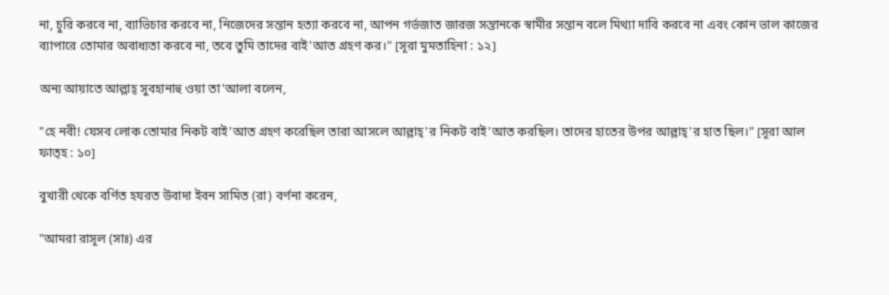না, চুরি করবে না, ব্যাভিচার করবে না, নিজেদের সন্তান হত্যা করবে না, আপন গর্ভজাত জারজ সন্তানকে স্বামীর সন্তান বলে মিথ্যা দাবি করবে না এবং কোন ভাল কাজের ব্যাপারে তোমার অবাধ্যতা করবে না, তবে তুমি তাদের বাই'আত গ্রহণ কর।" [সূরা মুমতাহিনা : ১২]

অন্য আয়াতে আল্লাহ্‌ সুবহানাহু ওয়া তা'আলা বলেন,

"হে নবী! যেসব লোক তোমার নিকট বাই'আত গ্রহণ করেছিল তারা আসলে আল্লাহ্‌'র নিকট বাই'আত করছিল। তাদের হাতের উপর আল্লাহ্‌'র হাত ছিল।" [সূরা আল ফাত্‌হ : ১০]

বুখারী থেকে বর্ণিত হযরত উবাদা ইবন সামিত (রা) বর্ণনা করেন,

"আমরা রাসূল (সাঃ) এর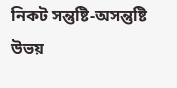নিকট সন্তুষ্টি-অসন্তুষ্টি উভয়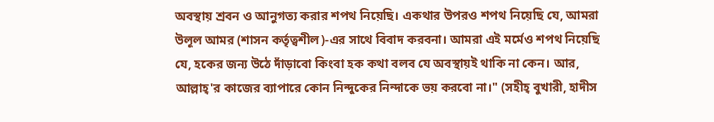অবস্থায় শ্রবন ও আনুগত্য করার শপথ নিয়েছি। একথার উপরও শপথ নিয়েছি যে, আমরা উলূল আমর (শাসন কর্তৃত্বশীল)-এর সাথে বিবাদ করবনা। আমরা এই মর্মেও শপথ নিয়েছি যে, হকের জন্য উঠে দাঁড়াবো কিংবা হক কথা বলব যে অবস্থায়ই থাকি না কেন। আর, আল্লাহ্‌'র কাজের ব্যাপারে কোন নিন্দুকের নিন্দাকে ভয় করবো না।" (সহীহ্‌ বুখারী, হাদীস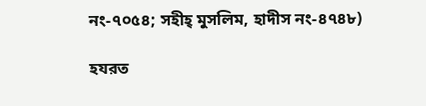নং-৭০৫৪; সহীহ্‌ মুসলিম, হাদীস নং-৪৭৪৮)

হযরত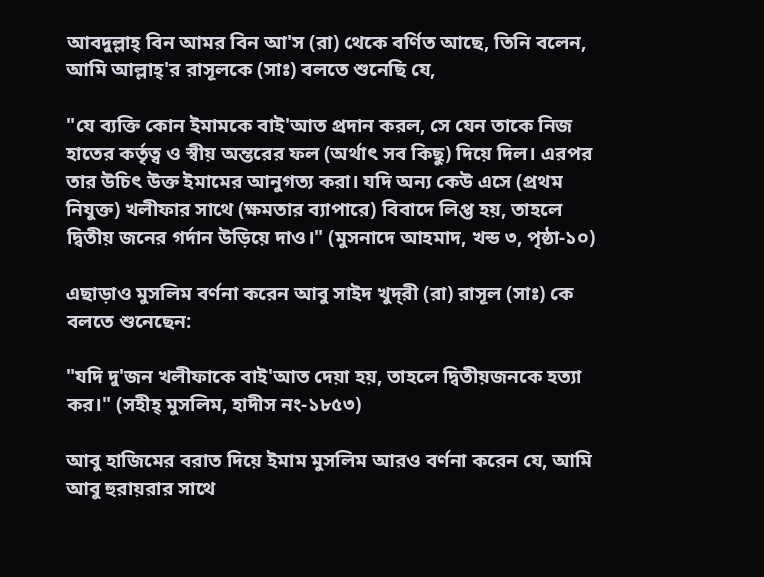আবদুল্লাহ্‌ বিন আমর বিন আ'স (রা) থেকে বর্ণিত আছে, তিনি বলেন, আমি আল্লাহ্‌'র রাসূলকে (সাঃ) বলতে শুনেছি যে,

"যে ব্যক্তি কোন ইমামকে বাই'আত প্রদান করল, সে যেন তাকে নিজ হাতের কর্তৃত্ব ও স্বীয় অন্তরের ফল (অর্থাৎ সব কিছু) দিয়ে দিল। এরপর তার উচিৎ উক্ত ইমামের আনুগত্য করা। যদি অন্য কেউ এসে (প্রথম নিযুক্ত) খলীফার সাথে (ক্ষমতার ব্যাপারে) বিবাদে লিপ্ত হয়, তাহলে দ্বিতীয় জনের গর্দান উড়িয়ে দাও।" (মুসনাদে আহমাদ, খন্ড ৩, পৃষ্ঠা-১০)

এছাড়াও মুসলিম বর্ণনা করেন আবু সাইদ খুদ্‌রী (রা) রাসূল (সাঃ) কে বলতে শুনেছেন:

"যদি দু'জন খলীফাকে বাই'আত দেয়া হয়, তাহলে দ্বিতীয়জনকে হত্যা কর।" (সহীহ্‌ মুসলিম, হাদীস নং-১৮৫৩)

আবু হাজিমের বরাত দিয়ে ইমাম মুসলিম আরও বর্ণনা করেন যে, আমি আবু হুরায়রার সাথে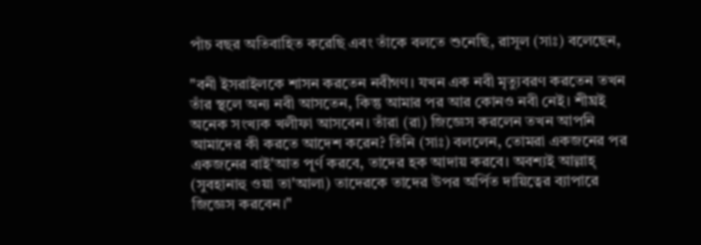পাঁচ বছর অতিবাহিত করেছি এবং তাঁকে বলতে শুনেছি, রাসূল (সাঃ) বলেছেন,

"বনী ইসরাইলকে শাসন করতেন নবীগণ। যখন এক নবী মৃত্যুবরণ করতেন তখন তাঁর স্থলে অন্য নবী আসতেন, কিন্তু আমার পর আর কোনও নবী নেই। শীঘ্রই অনেক সংখ্যক খলীফা আসবেন। তাঁরা (রা) জিজ্ঞেস করলেন তখন আপনি আমাদের কী করতে আদেশ করেন? তিনি (সাঃ) বললেন, তোমরা একজনের পর একজনের বাই'আত পূর্ণ করবে, তাদের হক আদায় করবে। অবশ্যই আল্লাহ্‌ (সুবহানাহু ওয়া তা'আলা) তাদেরকে তাদের উপর অর্পিত দায়িত্বের ব্যাপারে জিজ্ঞেস করবেন।"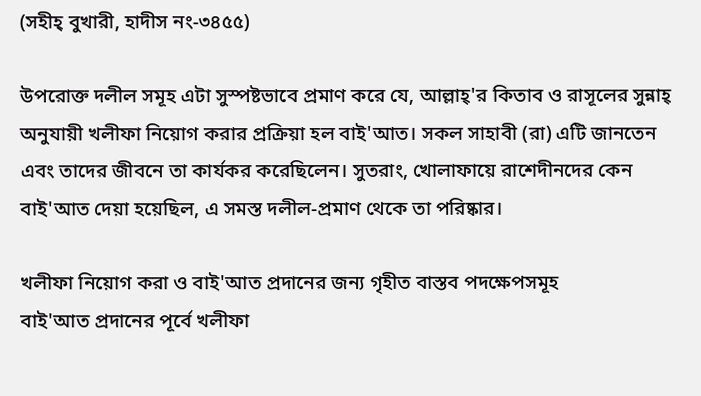(সহীহ্‌ বুখারী, হাদীস নং-৩৪৫৫)

উপরোক্ত দলীল সমূহ এটা সুস্পষ্টভাবে প্রমাণ করে যে, আল্লাহ্‌'র কিতাব ও রাসূলের সুন্নাহ্‌ অনুযায়ী খলীফা নিয়োগ করার প্রক্রিয়া হল বাই'আত। সকল সাহাবী (রা) এটি জানতেন এবং তাদের জীবনে তা কার্যকর করেছিলেন। সুতরাং, খোলাফায়ে রাশেদীনদের কেন বাই'আত দেয়া হয়েছিল, এ সমস্ত দলীল-প্রমাণ থেকে তা পরিষ্কার।

খলীফা নিয়োগ করা ও বাই'আত প্রদানের জন্য গৃহীত বাস্তব পদক্ষেপসমূহ
বাই'আত প্রদানের পূর্বে খলীফা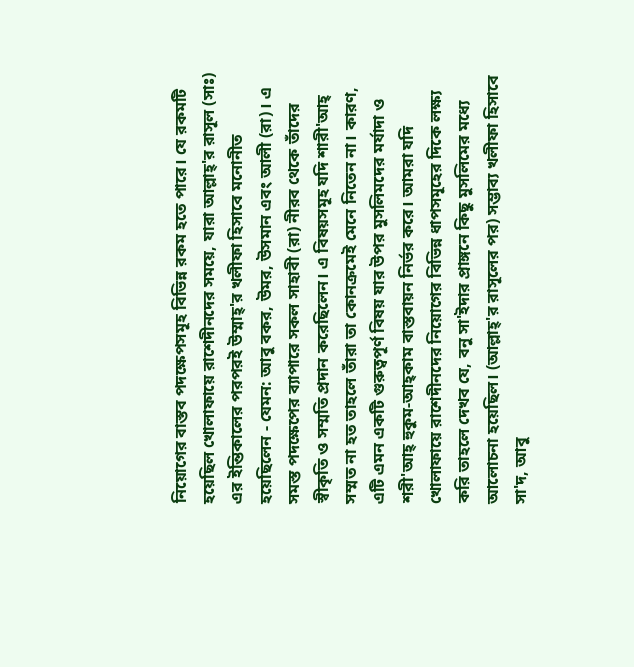নিয়োগের বাস্তব পদক্ষেপসমূহ বিভিন্ন রকম হতে পারে। যে রকমটি হয়েছিল খোলাফায়ে রাশেদীনদের সময়ে, যারা আল্লাহ্‌'র রাসূল (সাঃ) এর ইন্তিকালের পরপরই উম্মাহ্‌'র খলীফা হিসাবে মনোনীত হয়েছিলেন - যেমন: আবু বকর, উমর, উসমান এবং আলী (রা)। এ সমস্ত পদক্ষেপের ব্যাপারে সকল সাহাবী (রা) নীরব থেকে তাঁদের স্বীকৃতি ও সম্মতি প্রদান করেছিলেন। এ বিষয়সমূহ যদি শারী'আহ্‌ সম্মত না হত তাহলে তাঁরা তা কোনক্রমেই মেনে নিতেন না। কারণ, এটি এমন একটি গুরুত্বপূর্ণ বিষয় যার উপর মুসলিমদের মর্যাদা ও শরী'আহ্‌ হুকুম-আহ্‌কাম বাস্তবায়ন নির্ভর করে। আমরা যদি খোলাফায়ে রাশেদীনদের নিয়োগের বিভিন্ন ধাপসমূহের দিকে লক্ষ্য করি তাহলে দেখব যে, বনু সা'ইদার প্রাঙ্গনে কিছু মুসলিমের মধ্যে আলোচনা হয়েছিল। (আল্লাহ্‌'র রাসূলের পর) সম্ভাব্য খলীফা হিসাবে সা'দ, আবু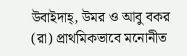উবাইদাহ্‌, উমর ও আবু বকর (রা) প্রাথমিকভাবে মনোনীত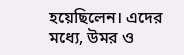হয়েছিলেন। এদের মধ্যে, উমর ও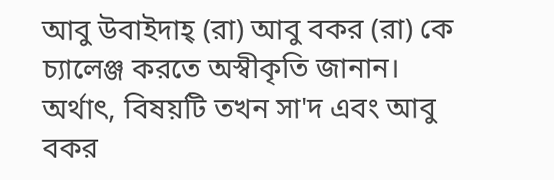আবু উবাইদাহ্‌ (রা) আবু বকর (রা) কে চ্যালেঞ্জ করতে অস্বীকৃতি জানান। অর্থাৎ, বিষয়টি তখন সা'দ এবং আবু বকর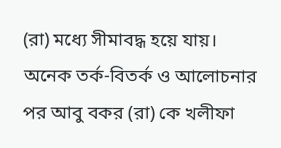(রা) মধ্যে সীমাবদ্ধ হয়ে যায়। অনেক তর্ক-বিতর্ক ও আলোচনার পর আবু বকর (রা) কে খলীফা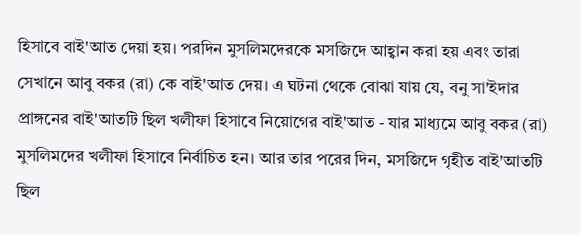হিসাবে বাই'আত দেয়া হয়। পরদিন মুসলিমদেরকে মসজিদে আহ্বান করা হয় এবং তারা সেখানে আবু বকর (রা) কে বাই'আত দেয়। এ ঘটনা থেকে বোঝা যায় যে, বনু সা'ইদার প্রাঙ্গনের বাই'আতটি ছিল খলীফা হিসাবে নিয়োগের বাই'আত - যার মাধ্যমে আবু বকর (রা) মুসলিমদের খলীফা হিসাবে নির্বাচিত হন। আর তার পরের দিন, মসজিদে গৃহীত বাই'আতটি ছিল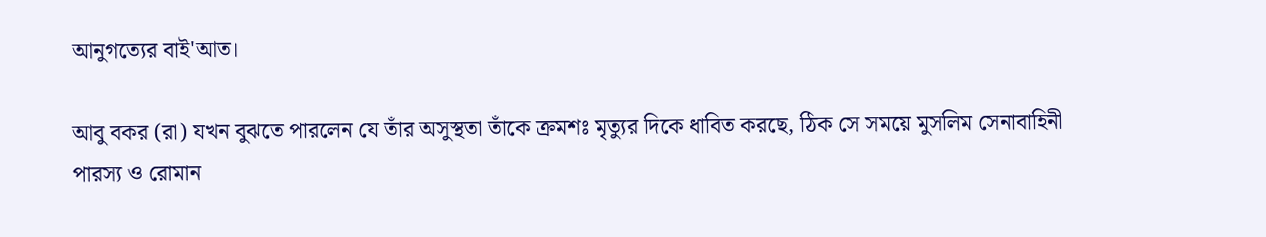আনুগত্যের বাই'আত।

আবু বকর (রা) যখন বুঝতে পারলেন যে তাঁর অসুস্থতা তাঁকে ক্রমশঃ মৃত্যুর দিকে ধাবিত করছে, ঠিক সে সময়ে মুসলিম সেনাবাহিনী পারস্য ও রোমান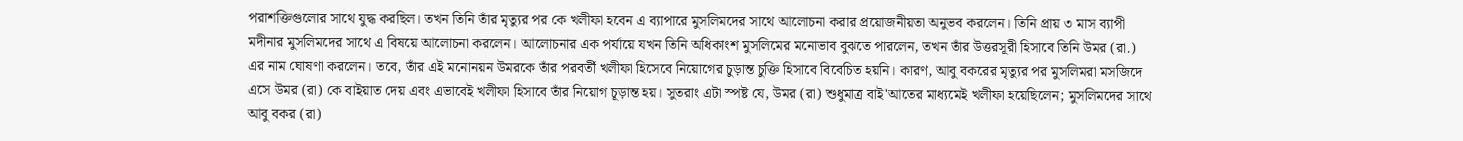পরাশক্তিগুলোর সাথে যুদ্ধ করছিল। তখন তিনি তাঁর মৃত্যুর পর কে খলীফা হবেন এ ব্যাপারে মুসলিমদের সাথে আলোচনা করার প্রয়োজনীয়তা অনুভব করলেন। তিনি প্রায় ৩ মাস ব্যাপী মদীনার মুসলিমদের সাথে এ বিষয়ে আলোচনা করলেন। আলোচনার এক পর্যায়ে যখন তিনি অধিকাংশ মুসলিমের মনোভাব বুঝতে পারলেন, তখন তাঁর উত্তরসূরী হিসাবে তিনি উমর (রা.) এর নাম ঘোষণা করলেন। তবে, তাঁর এই মনোনয়ন উমরকে তাঁর পরবর্তী খলীফা হিসেবে নিয়োগের চুড়ান্ত চুক্তি হিসাবে বিবেচিত হয়নি। কারণ, আবু বকরের মৃত্যুর পর মুসলিমরা মসজিদে এসে উমর (রা) কে বাইয়াত দেয় এবং এভাবেই খলীফা হিসাবে তাঁর নিয়োগ চূড়ান্ত হয়। সুতরাং এটা স্পষ্ট যে, উমর (রা) শুধুমাত্র বাই'আতের মাধ্যমেই খলীফা হয়েছিলেন; মুসলিমদের সাথে আবু বকর (রা)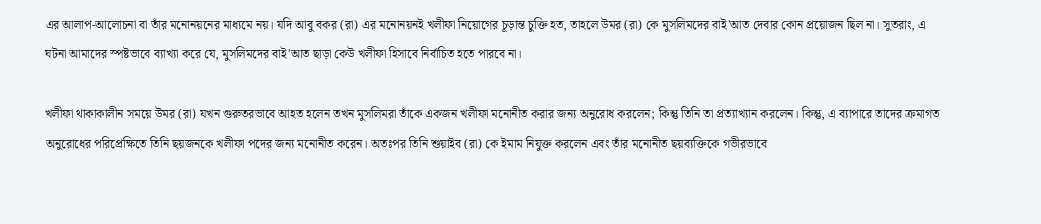এর আলাপ-আলোচনা বা তাঁর মনোনয়নের মাধ্যমে নয়। যদি আবু বকর (রা) এর মনোনয়নই খলীফা নিয়োগের চূড়ান্ত চুক্তি হত, তাহলে উমর (রা) কে মুসলিমদের বাই'আত দেবার কোন প্রয়োজন ছিল না। সুতরাং, এ ঘটনা আমাদের স্পষ্টভাবে ব্যাখ্যা করে যে, মুসলিমদের বাই'আত ছাড়া কেউ খলীফা হিসাবে নির্বাচিত হতে পারবে না।

খলীফা থাকাকালীন সময়ে উমর (রা) যখন গুরুতরভাবে আহত হলেন তখন মুসলিমরা তাঁকে একজন খলীফা মনোনীত করার জন্য অনুরোধ করলেন; কিন্তু তিনি তা প্রত্যাখ্যান করলেন। কিন্তু, এ ব্যাপারে তাদের ক্রমাগত অনুরোধের পরিপ্রেক্ষিতে তিনি ছয়জনকে খলীফা পদের জন্য মনোনীত করেন। অতঃপর তিনি শুয়াইব (রা) কে ইমাম নিযুক্ত করলেন এবং তাঁর মনোনীত ছয়ব্যক্তিকে গভীরভাবে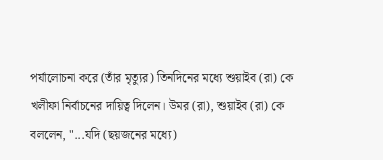পর্যালোচনা করে (তাঁর মৃত্যুর) তিনদিনের মধ্যে শুয়াইব (রা) কে খলীফা নির্বাচনের দায়িত্ব দিলেন। উমর (রা), শুয়াইব (রা) কে বললেন, "...যদি (ছয়জনের মধ্যে)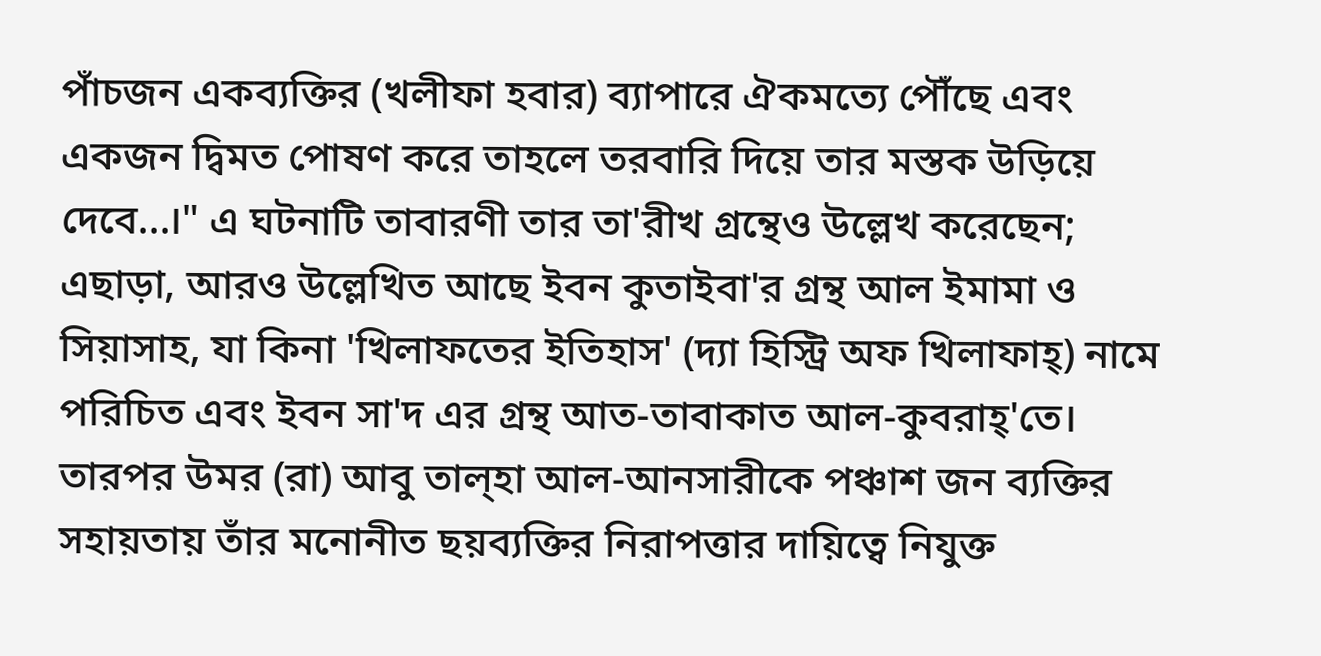পাঁচজন একব্যক্তির (খলীফা হবার) ব্যাপারে ঐকমত্যে পৌঁছে এবং একজন দ্বিমত পোষণ করে তাহলে তরবারি দিয়ে তার মস্তক উড়িয়ে দেবে...।" এ ঘটনাটি তাবারণী তার তা'রীখ গ্রন্থেও উল্লেখ করেছেন; এছাড়া, আরও উল্লেখিত আছে ইবন কুতাইবা'র গ্রন্থ আল ইমামা ও সিয়াসাহ, যা কিনা 'খিলাফতের ইতিহাস' (দ্যা হিস্ট্রি অফ খিলাফাহ্‌) নামে পরিচিত এবং ইবন সা'দ এর গ্রন্থ আত-তাবাকাত আল-কুবরাহ্‌'তে। তারপর উমর (রা) আবু তাল্‌হা আল-আনসারীকে পঞ্চাশ জন ব্যক্তির সহায়তায় তাঁর মনোনীত ছয়ব্যক্তির নিরাপত্তার দায়িত্বে নিযুক্ত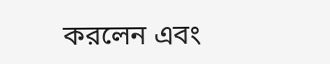করলেন এবং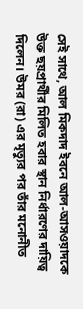সেই সাথে, আল মিকদাদ ইবনে আল-আসওয়াদকে উক্ত ছয়প্রার্থীর মিলিত হবার স্থান নির্ধারণের দায়িত্ব দিলেন। উমর (রা) এর মৃত্যুর পর তাঁর মনোনীত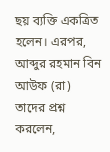ছয় ব্যক্তি একত্রিত হলেন। এরপর, আব্দুর রহমান বিন আউফ (রা) তাদের প্রশ্ন করলেন,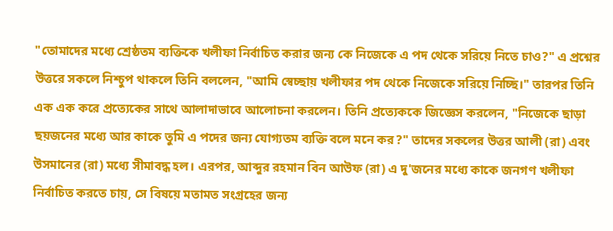"তোমাদের মধ্যে শ্রেষ্ঠতম ব্যক্তিকে খলীফা নির্বাচিত করার জন্য কে নিজেকে এ পদ থেকে সরিয়ে নিতে চাও?" এ প্রশ্নের উত্তরে সকলে নিশ্চুপ থাকলে তিনি বললেন, "আমি স্বেচ্ছায় খলীফার পদ থেকে নিজেকে সরিয়ে নিচ্ছি।" তারপর তিনি এক এক করে প্রত্যেকের সাথে আলাদাভাবে আলোচনা করলেন। তিনি প্রত্যেককে জিজ্ঞেস করলেন, "নিজেকে ছাড়া ছয়জনের মধ্যে আর কাকে তুমি এ পদের জন্য যোগ্যতম ব্যক্তি বলে মনে কর?" তাদের সকলের উত্তর আলী (রা) এবং উসমানের (রা) মধ্যে সীমাবদ্ধ হল। এরপর, আব্দুর রহমান বিন আউফ (রা) এ দু'জনের মধ্যে কাকে জনগণ খলীফা নির্বাচিত করতে চায়, সে বিষয়ে মতামত সংগ্রহের জন্য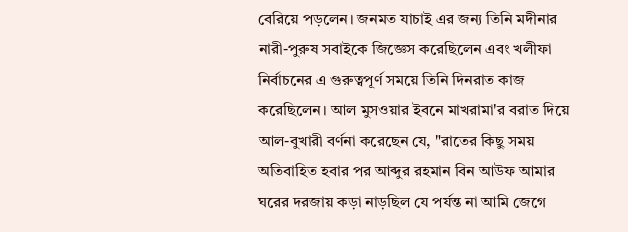বেরিয়ে পড়লেন। জনমত যাচাই এর জন্য তিনি মদীনার নারী-পুরুষ সবাইকে জিজ্ঞেস করেছিলেন এবং খলীফা নির্বাচনের এ গুরুত্বপূর্ণ সময়ে তিনি দিনরাত কাজ করেছিলেন। আল মুসওয়ার ইবনে মাখরামা'র বরাত দিয়ে আল-বুখারী বর্ণনা করেছেন যে, "রাতের কিছু সময় অতিবাহিত হবার পর আব্দুর রহমান বিন আউফ আমার ঘরের দরজায় কড়া নাড়ছিল যে পর্যন্ত না আমি জেগে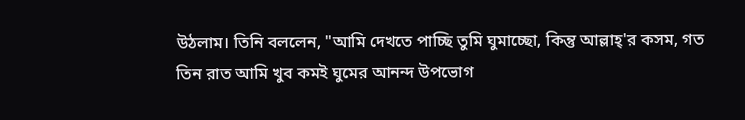উঠলাম। তিনি বললেন, "আমি দেখতে পাচ্ছি তুমি ঘুমাচ্ছো, কিন্তু আল্লাহ্‌'র কসম, গত তিন রাত আমি খুব কমই ঘুমের আনন্দ উপভোগ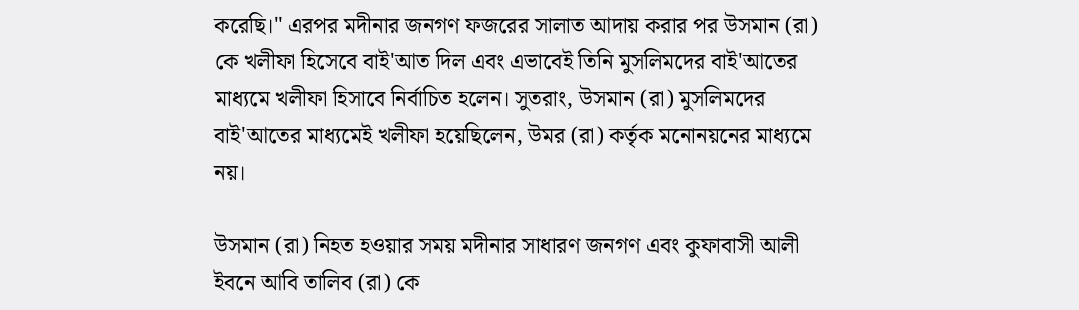করেছি।" এরপর মদীনার জনগণ ফজরের সালাত আদায় করার পর উসমান (রা) কে খলীফা হিসেবে বাই'আত দিল এবং এভাবেই তিনি মুসলিমদের বাই'আতের মাধ্যমে খলীফা হিসাবে নির্বাচিত হলেন। সুতরাং, উসমান (রা) মুসলিমদের বাই'আতের মাধ্যমেই খলীফা হয়েছিলেন, উমর (রা) কর্তৃক মনোনয়নের মাধ্যমে নয়।

উসমান (রা) নিহত হওয়ার সময় মদীনার সাধারণ জনগণ এবং কুফাবাসী আলী ইবনে আবি তালিব (রা) কে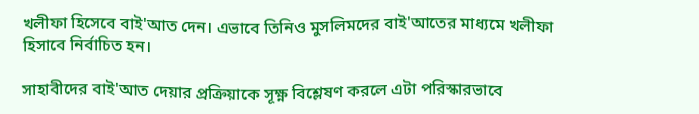খলীফা হিসেবে বাই'আত দেন। এভাবে তিনিও মুসলিমদের বাই'আতের মাধ্যমে খলীফা হিসাবে নির্বাচিত হন।

সাহাবীদের বাই'আত দেয়ার প্রক্রিয়াকে সূক্ষ্ণ বিশ্লেষণ করলে এটা পরিস্কারভাবে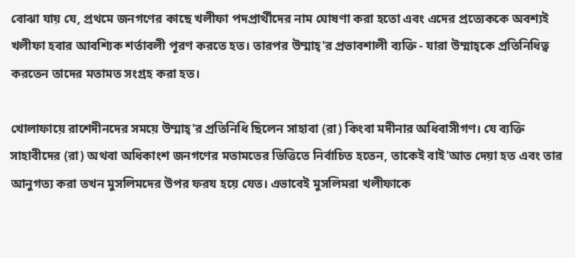বোঝা যায় যে, প্রথমে জনগণের কাছে খলীফা পদপ্রার্থীদের নাম ঘোষণা করা হতো এবং এদের প্রত্যেককে অবশ্যই খলীফা হবার আবশ্যিক শর্তাবলী পূরণ করতে হত। তারপর উম্মাহ্‌'র প্রভাবশালী ব্যক্তি - যারা উম্মাহ্‌কে প্রতিনিধিত্ব করতেন তাদের মতামত সংগ্রহ করা হত।

খোলাফায়ে রাশেদীনদের সময়ে উম্মাহ্‌'র প্রতিনিধি ছিলেন সাহাবা (রা) কিংবা মদীনার অধিবাসীগণ। যে ব্যক্তি সাহাবীদের (রা) অথবা অধিকাংশ জনগণের মতামতের ভিত্তিতে নির্বাচিত হতেন, তাকেই বাই'আত দেয়া হত এবং তার আনুগত্য করা তখন মুসলিমদের উপর ফরয হয়ে যেত। এভাবেই মুসলিমরা খলীফাকে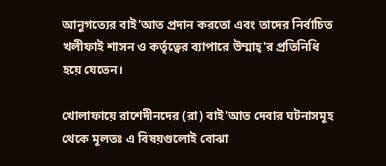আনুগত্যের বাই'আত প্রদান করতো এবং তাদের নির্বাচিত খলীফাই শাসন ও কর্তৃত্বের ব্যাপারে উম্মাহ্‌'র প্রতিনিধি হয়ে যেতেন।

খোলাফায়ে রাশেদীনদের (রা) বাই'আত দেবার ঘটনাসমূহ থেকে মূলতঃ এ বিষয়গুলোই বোঝা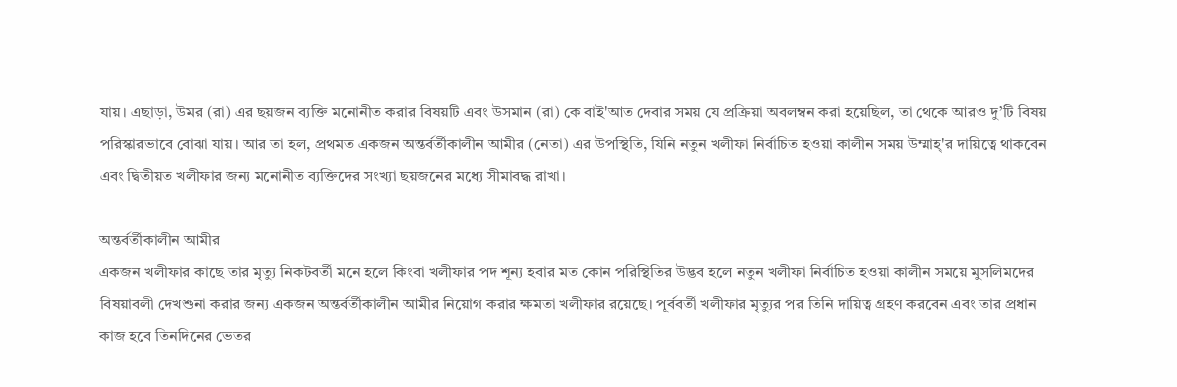যায়। এছাড়া, উমর (রা) এর ছয়জন ব্যক্তি মনোনীত করার বিষয়টি এবং উসমান (রা) কে বাই'আত দেবার সময় যে প্রক্রিয়া অবলম্বন করা হয়েছিল, তা থেকে আরও দু’টি বিষয় পরিস্কারভাবে বোঝা যায়। আর তা হল, প্রথমত একজন অন্তর্বর্তীকালীন আমীর (নেতা) এর উপস্থিতি, যিনি নতুন খলীফা নির্বাচিত হওয়া কালীন সময় উম্মাহ্‌'র দায়িত্বে থাকবেন এবং দ্বিতীয়ত খলীফার জন্য মনোনীত ব্যক্তিদের সংখ্যা ছয়জনের মধ্যে সীমাবদ্ধ রাখা।

অন্তর্বর্তীকালীন আমীর
একজন খলীফার কাছে তার মৃত্যু নিকটবর্তী মনে হলে কিংবা খলীফার পদ শূন্য হবার মত কোন পরিস্থিতির উদ্ভব হলে নতুন খলীফা নির্বাচিত হওয়া কালীন সময়ে মুসলিমদের বিষয়াবলী দেখশুনা করার জন্য একজন অন্তর্বর্তীকালীন আমীর নিয়োগ করার ক্ষমতা খলীফার রয়েছে। পূর্ববর্তী খলীফার মৃত্যুর পর তিনি দায়িত্ব গ্রহণ করবেন এবং তার প্রধান কাজ হবে তিনদিনের ভেতর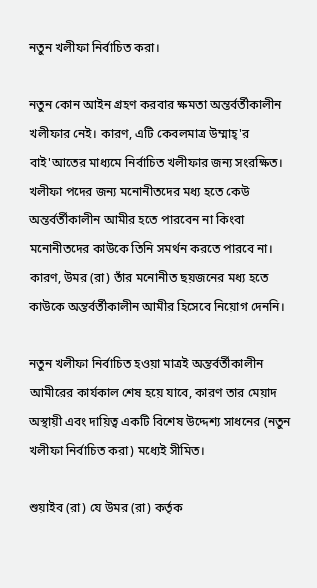নতুন খলীফা নির্বাচিত করা।

নতুন কোন আইন গ্রহণ করবার ক্ষমতা অন্তর্বর্তীকালীন খলীফার নেই। কারণ, এটি কেবলমাত্র উম্মাহ্‌'র বাই'আতের মাধ্যমে নির্বাচিত খলীফার জন্য সংরক্ষিত। খলীফা পদের জন্য মনোনীতদের মধ্য হতে কেউ অন্তর্বর্তীকালীন আমীর হতে পারবেন না কিংবা মনোনীতদের কাউকে তিনি সমর্থন করতে পারবে না। কারণ, উমর (রা) তাঁর মনোনীত ছয়জনের মধ্য হতে কাউকে অন্তর্বর্তীকালীন আমীর হিসেবে নিয়োগ দেননি।

নতুন খলীফা নির্বাচিত হওয়া মাত্রই অন্তর্বর্তীকালীন আমীরের কার্যকাল শেষ হয়ে যাবে, কারণ তার মেয়াদ অস্থায়ী এবং দায়িত্ব একটি বিশেষ উদ্দেশ্য সাধনের (নতুন খলীফা নির্বাচিত করা) মধ্যেই সীমিত।

শুয়াইব (রা) যে উমর (রা) কর্তৃক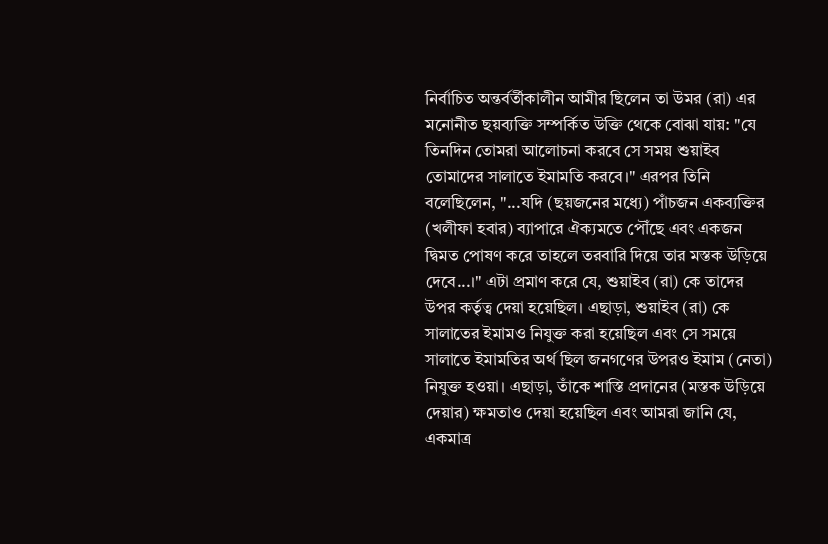নির্বাচিত অন্তর্বর্তীকালীন আমীর ছিলেন তা উমর (রা) এর মনোনীত ছয়ব্যক্তি সম্পর্কিত উক্তি থেকে বোঝা যায়: "যে তিনদিন তোমরা আলোচনা করবে সে সময় শুয়াইব তোমাদের সালাতে ইমামতি করবে।" এরপর তিনি বলেছিলেন, "...যদি (ছয়জনের মধ্যে) পাঁচজন একব্যক্তির (খলীফা হবার) ব্যাপারে ঐক্যমতে পৌঁছে এবং একজন দ্বিমত পোষণ করে তাহলে তরবারি দিয়ে তার মস্তক উড়িয়ে দেবে...।" এটা প্রমাণ করে যে, শুয়াইব (রা) কে তাদের উপর কর্তৃত্ব দেয়া হয়েছিল। এছাড়া, শুয়াইব (রা) কে সালাতের ইমামও নিযুক্ত করা হয়েছিল এবং সে সময়ে সালাতে ইমামতির অর্থ ছিল জনগণের উপরও ইমাম (নেতা) নিযুক্ত হওয়া। এছাড়া, তাঁকে শাস্তি প্রদানের (মস্তক উড়িয়ে দেয়ার) ক্ষমতাও দেয়া হয়েছিল এবং আমরা জানি যে, একমাত্র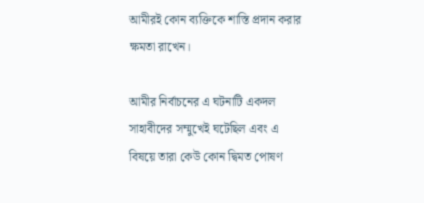আমীরই কোন ব্যক্তিকে শাস্তি প্রদান করার ক্ষমতা রাখেন।

আমীর নির্বাচনের এ ঘটনাটি একদল সাহাবীদের সম্মুখেই ঘটেছিল এবং এ বিষয়ে তারা কেউ কোন দ্বিমত পোষণ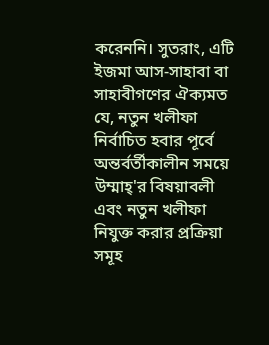করেননি। সুতরাং, এটি ইজমা আস-সাহাবা বা সাহাবীগণের ঐক্যমত যে, নতুন খলীফা নির্বাচিত হবার পূর্বে অন্তর্বর্তীকালীন সময়ে উম্মাহ্‌'র বিষয়াবলী এবং নতুন খলীফা নিযুক্ত করার প্রক্রিয়া সমূহ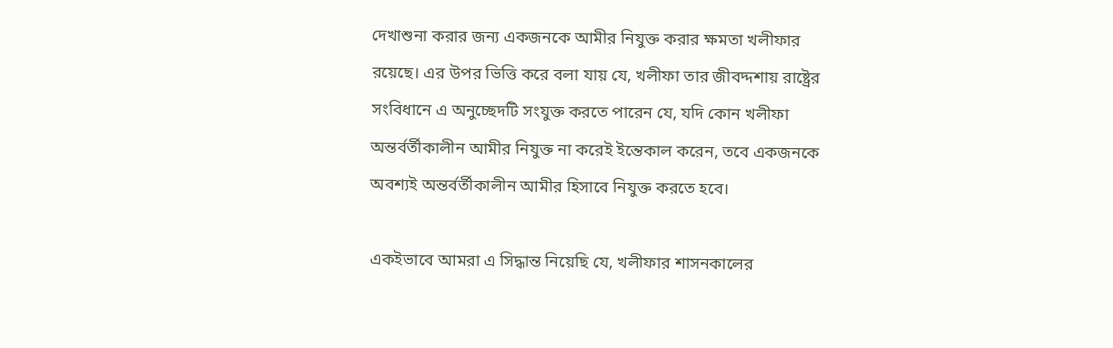দেখাশুনা করার জন্য একজনকে আমীর নিযুক্ত করার ক্ষমতা খলীফার রয়েছে। এর উপর ভিত্তি করে বলা যায় যে, খলীফা তার জীবদ্দশায় রাষ্ট্রের সংবিধানে এ অনুচ্ছেদটি সংযুক্ত করতে পারেন যে, যদি কোন খলীফা অন্তর্বর্তীকালীন আমীর নিযুক্ত না করেই ইন্তেকাল করেন, তবে একজনকে অবশ্যই অন্তর্বর্তীকালীন আমীর হিসাবে নিযুক্ত করতে হবে।

একইভাবে আমরা এ সিদ্ধান্ত নিয়েছি যে, খলীফার শাসনকালের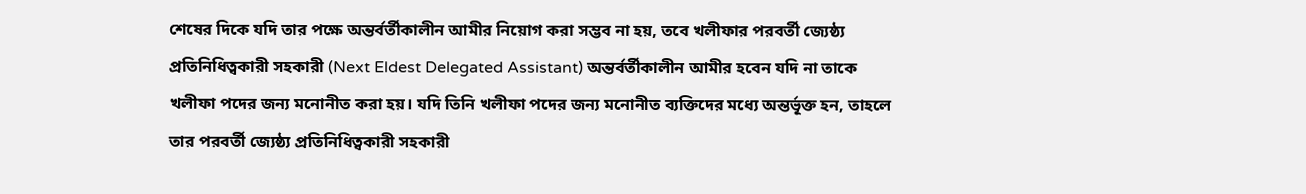শেষের দিকে যদি তার পক্ষে অন্তর্বর্তীকালীন আমীর নিয়োগ করা সম্ভব না হয়, তবে খলীফার পরবর্তী জ্যেষ্ঠ্য প্রতিনিধিত্বকারী সহকারী (Next Eldest Delegated Assistant) অন্তর্বর্তীকালীন আমীর হবেন যদি না তাকে খলীফা পদের জন্য মনোনীত করা হয়। যদি তিনি খলীফা পদের জন্য মনোনীত ব্যক্তিদের মধ্যে অন্তর্ভূক্ত হন, তাহলে তার পরবর্তী জ্যেষ্ঠ্য প্রতিনিধিত্বকারী সহকারী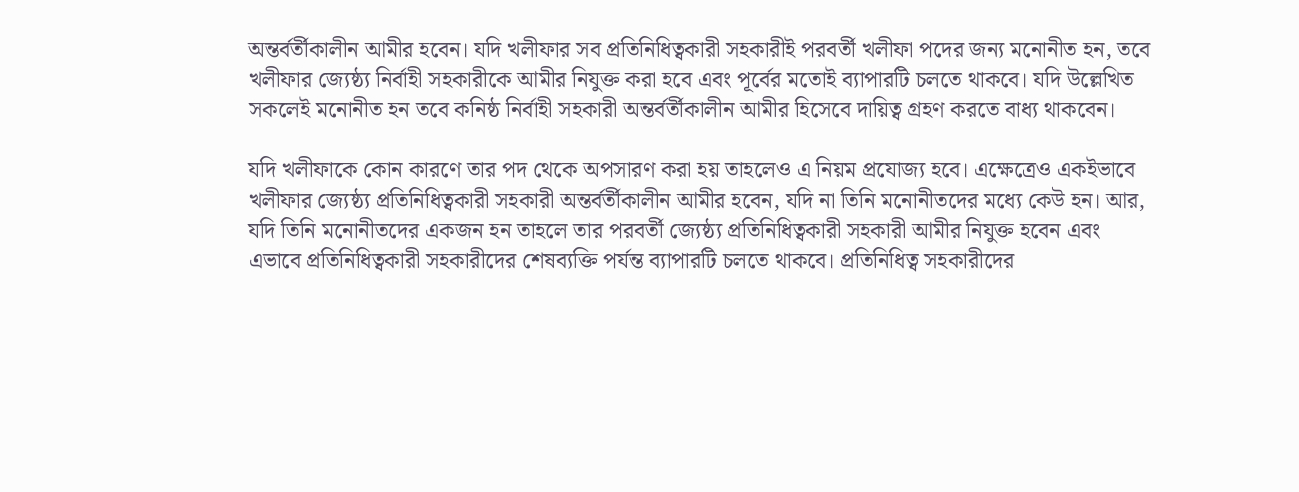অন্তর্বর্তীকালীন আমীর হবেন। যদি খলীফার সব প্রতিনিধিত্বকারী সহকারীই পরবর্তী খলীফা পদের জন্য মনোনীত হন, তবে খলীফার জ্যেষ্ঠ্য নির্বাহী সহকারীকে আমীর নিযুক্ত করা হবে এবং পূর্বের মতোই ব্যাপারটি চলতে থাকবে। যদি উল্লেখিত সকলেই মনোনীত হন তবে কনিষ্ঠ নির্বাহী সহকারী অন্তর্বর্তীকালীন আমীর হিসেবে দায়িত্ব গ্রহণ করতে বাধ্য থাকবেন।

যদি খলীফাকে কোন কারণে তার পদ থেকে অপসারণ করা হয় তাহলেও এ নিয়ম প্রযোজ্য হবে। এক্ষেত্রেও একইভাবে খলীফার জ্যেষ্ঠ্য প্রতিনিধিত্বকারী সহকারী অন্তর্বর্তীকালীন আমীর হবেন, যদি না তিনি মনোনীতদের মধ্যে কেউ হন। আর, যদি তিনি মনোনীতদের একজন হন তাহলে তার পরবর্তী জ্যেষ্ঠ্য প্রতিনিধিত্বকারী সহকারী আমীর নিযুক্ত হবেন এবং এভাবে প্রতিনিধিত্বকারী সহকারীদের শেষব্যক্তি পর্যন্ত ব্যাপারটি চলতে থাকবে। প্রতিনিধিত্ব সহকারীদের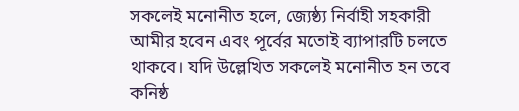সকলেই মনোনীত হলে, জ্যেষ্ঠ্য নির্বাহী সহকারী আমীর হবেন এবং পূর্বের মতোই ব্যাপারটি চলতে থাকবে। যদি উল্লেখিত সকলেই মনোনীত হন তবে কনিষ্ঠ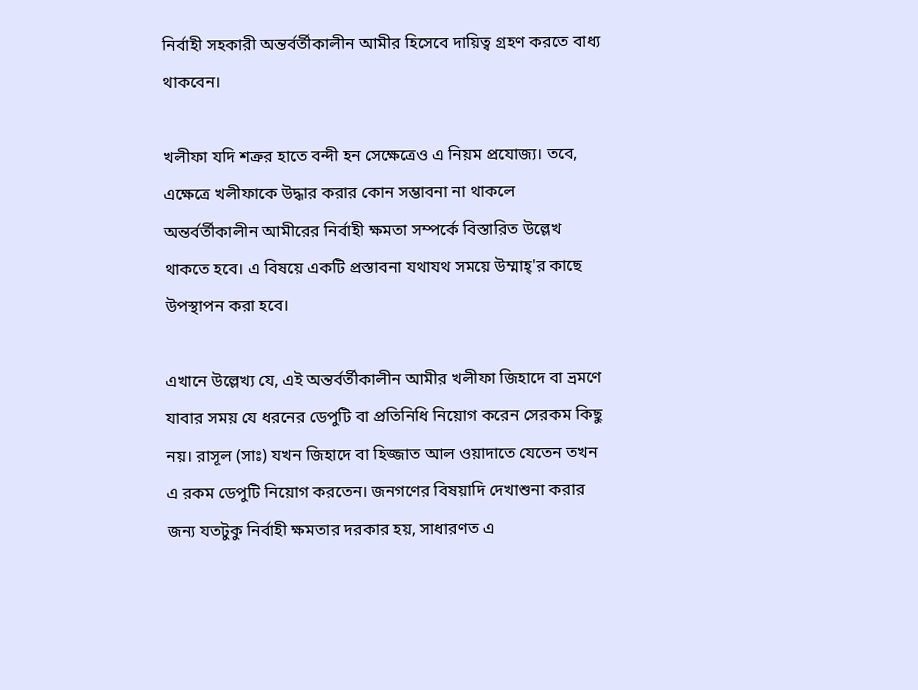নির্বাহী সহকারী অন্তর্বর্তীকালীন আমীর হিসেবে দায়িত্ব গ্রহণ করতে বাধ্য থাকবেন।

খলীফা যদি শত্রুর হাতে বন্দী হন সেক্ষেত্রেও এ নিয়ম প্রযোজ্য। তবে, এক্ষেত্রে খলীফাকে উদ্ধার করার কোন সম্ভাবনা না থাকলে অন্তর্বর্তীকালীন আমীরের নির্বাহী ক্ষমতা সম্পর্কে বিস্তারিত উল্লেখ থাকতে হবে। এ বিষয়ে একটি প্রস্তাবনা যথাযথ সময়ে উম্মাহ্‌'র কাছে উপস্থাপন করা হবে।

এখানে উল্লেখ্য যে, এই অন্তর্বর্তীকালীন আমীর খলীফা জিহাদে বা ভ্রমণে যাবার সময় যে ধরনের ডেপুটি বা প্রতিনিধি নিয়োগ করেন সেরকম কিছু নয়। রাসূল (সাঃ) যখন জিহাদে বা হিজ্জাত আল ওয়াদাতে যেতেন তখন এ রকম ডেপুটি নিয়োগ করতেন। জনগণের বিষয়াদি দেখাশুনা করার জন্য যতটুকু নির্বাহী ক্ষমতার দরকার হয়, সাধারণত এ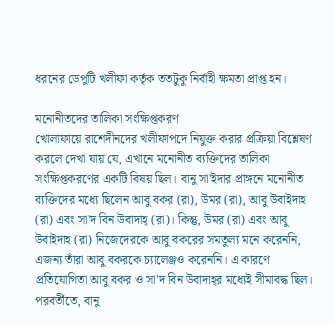ধরনের ডেপুটি খলীফা কর্তৃক ততটুকু নির্বাহী ক্ষমতা প্রাপ্ত হন।

মনোনীতদের তালিকা সংক্ষিপ্তকরণ
খোলাফায়ে রাশেদীনদের খলীফাপদে নিযুক্ত করার প্রক্রিয়া বিশ্লেষণ করলে দেখা যায় যে, এখানে মনোনীত ব্যক্তিদের তালিকা সংক্ষিপ্তকরণের একটি বিষয় ছিল। বানু সা'ইদার প্রাঙ্গনে মনোনীত ব্যক্তিদের মধ্যে ছিলেন আবু বকর (রা), উমর (রা), আবু উবাইদাহ (রা) এবং সা'দ বিন উবাদাহ্‌ (রা)। কিন্তু, উমর (রা) এবং আবু উবাইদাহ (রা) নিজেদেরকে আবু বকরের সমতুল্য মনে করেননি, এজন্য তাঁরা আবু বকরকে চ্যালেঞ্জও করেননি। এ কারণে প্রতিযোগিতা আবু বকর ও সা'দ বিন উবাদাহ্‌র মধ্যেই সীমাবদ্ধ ছিল। পরবর্তীতে, বানু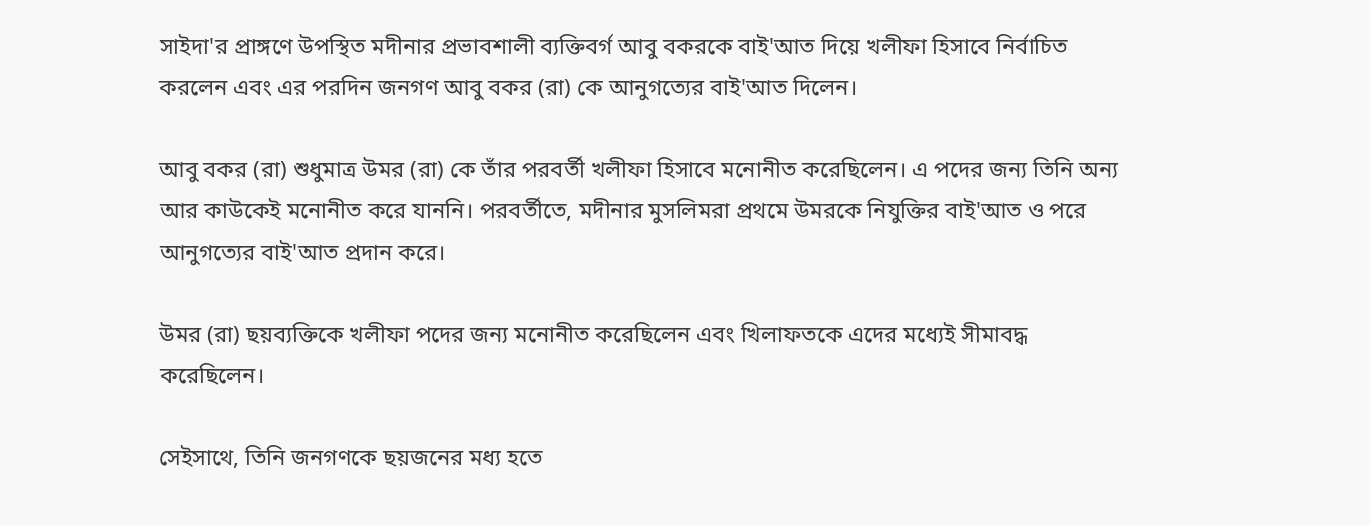সাইদা'র প্রাঙ্গণে উপস্থিত মদীনার প্রভাবশালী ব্যক্তিবর্গ আবু বকরকে বাই'আত দিয়ে খলীফা হিসাবে নির্বাচিত করলেন এবং এর পরদিন জনগণ আবু বকর (রা) কে আনুগত্যের বাই'আত দিলেন।

আবু বকর (রা) শুধুমাত্র উমর (রা) কে তাঁর পরবর্তী খলীফা হিসাবে মনোনীত করেছিলেন। এ পদের জন্য তিনি অন্য আর কাউকেই মনোনীত করে যাননি। পরবর্তীতে, মদীনার মুসলিমরা প্রথমে উমরকে নিযুক্তির বাই'আত ও পরে আনুগত্যের বাই'আত প্রদান করে।

উমর (রা) ছয়ব্যক্তিকে খলীফা পদের জন্য মনোনীত করেছিলেন এবং খিলাফতকে এদের মধ্যেই সীমাবদ্ধ করেছিলেন।

সেইসাথে, তিনি জনগণকে ছয়জনের মধ্য হতে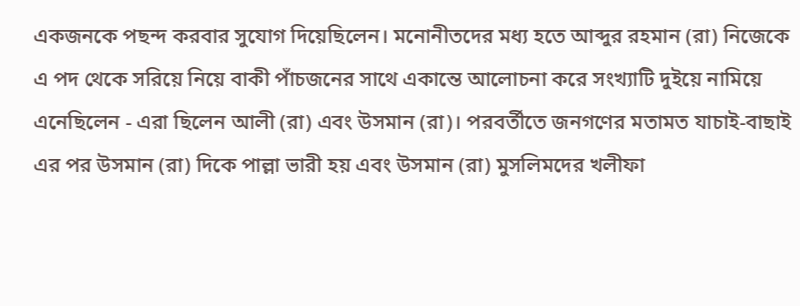একজনকে পছন্দ করবার সুযোগ দিয়েছিলেন। মনোনীতদের মধ্য হতে আব্দুর রহমান (রা) নিজেকে এ পদ থেকে সরিয়ে নিয়ে বাকী পাঁচজনের সাথে একান্তে আলোচনা করে সংখ্যাটি দুইয়ে নামিয়ে এনেছিলেন - এরা ছিলেন আলী (রা) এবং উসমান (রা)। পরবর্তীতে জনগণের মতামত যাচাই-বাছাই এর পর উসমান (রা) দিকে পাল্লা ভারী হয় এবং উসমান (রা) মুসলিমদের খলীফা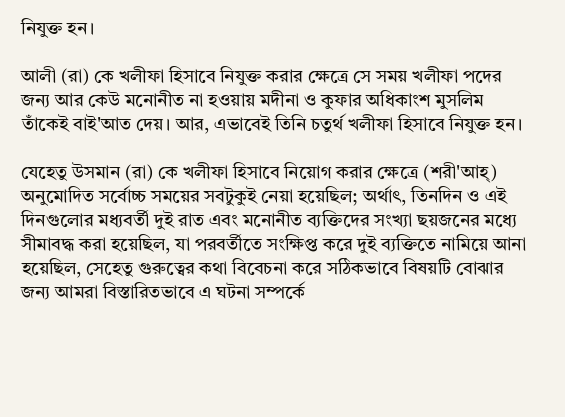নিযুক্ত হন।

আলী (রা) কে খলীফা হিসাবে নিযুক্ত করার ক্ষেত্রে সে সময় খলীফা পদের জন্য আর কেউ মনোনীত না হওয়ায় মদীনা ও কুফার অধিকাংশ মুসলিম তাঁকেই বাই'আত দেয়। আর, এভাবেই তিনি চতুর্থ খলীফা হিসাবে নিযুক্ত হন।

যেহেতু উসমান (রা) কে খলীফা হিসাবে নিয়োগ করার ক্ষেত্রে (শরী'আহ্‌) অনুমোদিত সর্বোচ্চ সময়ের সবটুকুই নেয়া হয়েছিল; অর্থাৎ, তিনদিন ও এই দিনগুলোর মধ্যবর্তী দুই রাত এবং মনোনীত ব্যক্তিদের সংখ্যা ছয়জনের মধ্যে সীমাবদ্ধ করা হয়েছিল, যা পরবর্তীতে সংক্ষিপ্ত করে দুই ব্যক্তিতে নামিয়ে আনা হয়েছিল, সেহেতু গুরুত্বের কথা বিবেচনা করে সঠিকভাবে বিষয়টি বোঝার জন্য আমরা বিস্তারিতভাবে এ ঘটনা সম্পর্কে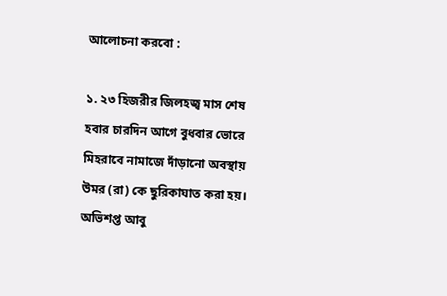আলোচনা করবো :

১. ২৩ হিজরীর জিলহজ্ব মাস শেষ হবার চারদিন আগে বুধবার ভোরে মিহরাবে নামাজে দাঁড়ানো অবস্থায় উমর (রা) কে ছুরিকাঘাত করা হয়। অভিশপ্ত আবু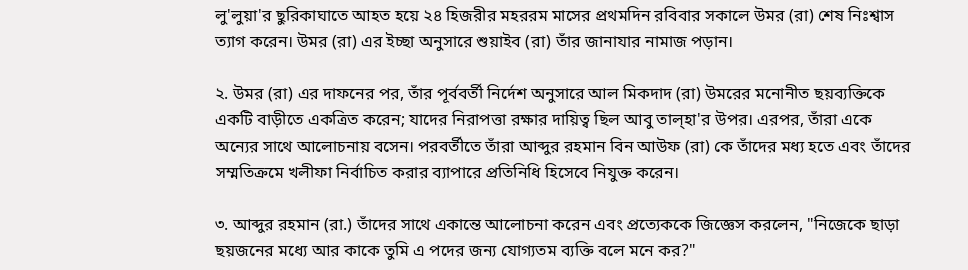লু'লুয়া'র ছুরিকাঘাতে আহত হয়ে ২৪ হিজরীর মহররম মাসের প্রথমদিন রবিবার সকালে উমর (রা) শেষ নিঃশ্বাস ত্যাগ করেন। উমর (রা) এর ইচ্ছা অনুসারে শুয়াইব (রা) তাঁর জানাযার নামাজ পড়ান।

২. উমর (রা) এর দাফনের পর, তাঁর পূর্ববর্তী নির্দেশ অনুসারে আল মিকদাদ (রা) উমরের মনোনীত ছয়ব্যক্তিকে একটি বাড়ীতে একত্রিত করেন; যাদের নিরাপত্তা রক্ষার দায়িত্ব ছিল আবু তাল্‌হা'র উপর। এরপর, তাঁরা একে অন্যের সাথে আলোচনায় বসেন। পরবর্তীতে তাঁরা আব্দুর রহমান বিন আউফ (রা) কে তাঁদের মধ্য হতে এবং তাঁদের সম্মতিক্রমে খলীফা নির্বাচিত করার ব্যাপারে প্রতিনিধি হিসেবে নিযুক্ত করেন।

৩. আব্দুর রহমান (রা.) তাঁদের সাথে একান্তে আলোচনা করেন এবং প্রত্যেককে জিজ্ঞেস করলেন, "নিজেকে ছাড়া ছয়জনের মধ্যে আর কাকে তুমি এ পদের জন্য যোগ্যতম ব্যক্তি বলে মনে কর?"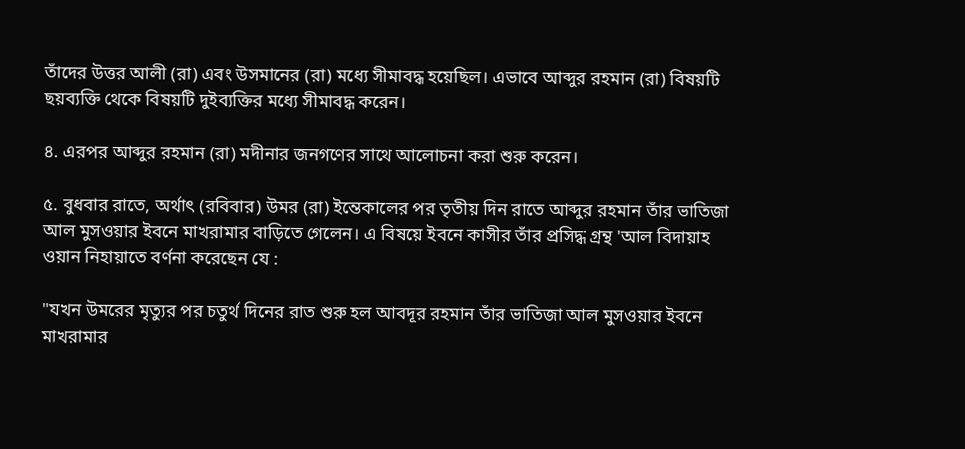তাঁদের উত্তর আলী (রা) এবং উসমানের (রা) মধ্যে সীমাবদ্ধ হয়েছিল। এভাবে আব্দুর রহমান (রা) বিষয়টি ছয়ব্যক্তি থেকে বিষয়টি দুইব্যক্তির মধ্যে সীমাবদ্ধ করেন।

৪. এরপর আব্দুর রহমান (রা) মদীনার জনগণের সাথে আলোচনা করা শুরু করেন।

৫. বুধবার রাতে, অর্থাৎ (রবিবার) উমর (রা) ইন্তেকালের পর তৃতীয় দিন রাতে আব্দুর রহমান তাঁর ভাতিজা আল মুসওয়ার ইবনে মাখরামার বাড়িতে গেলেন। এ বিষয়ে ইবনে কাসীর তাঁর প্রসিদ্ধ গ্রন্থ 'আল বিদায়াহ ওয়ান নিহায়াতে বর্ণনা করেছেন যে :

"যখন উমরের মৃত্যুর পর চতুর্থ দিনের রাত শুরু হল আবদূর রহমান তাঁর ভাতিজা আল মুসওয়ার ইবনে মাখরামার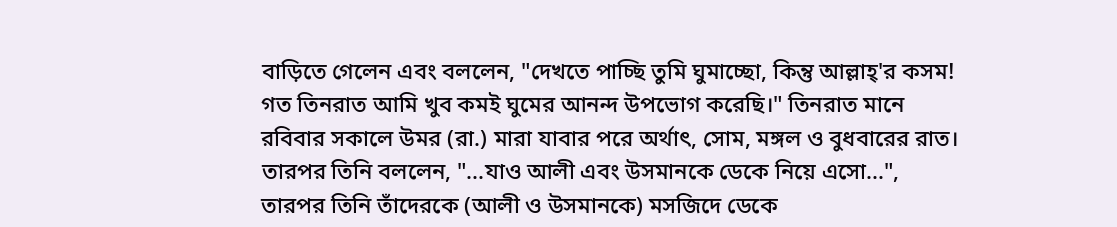বাড়িতে গেলেন এবং বললেন, "দেখতে পাচ্ছি তুমি ঘুমাচ্ছো, কিন্তু আল্লাহ্‌'র কসম! গত তিনরাত আমি খুব কমই ঘুমের আনন্দ উপভোগ করেছি।" তিনরাত মানে রবিবার সকালে উমর (রা.) মারা যাবার পরে অর্থাৎ, সোম, মঙ্গল ও বুধবারের রাত। তারপর তিনি বললেন, "...যাও আলী এবং উসমানকে ডেকে নিয়ে এসো...", তারপর তিনি তাঁদেরকে (আলী ও উসমানকে) মসজিদে ডেকে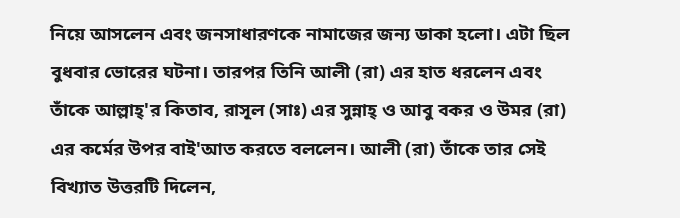নিয়ে আসলেন এবং জনসাধারণকে নামাজের জন্য ডাকা হলো। এটা ছিল বুধবার ভোরের ঘটনা। তারপর তিনি আলী (রা) এর হাত ধরলেন এবং তাঁকে আল্লাহ্‌'র কিতাব, রাসূল (সাঃ) এর সুন্নাহ্‌ ও আবু বকর ও উমর (রা) এর কর্মের উপর বাই'আত করতে বললেন। আলী (রা) তাঁকে তার সেই বিখ্যাত উত্তরটি দিলেন,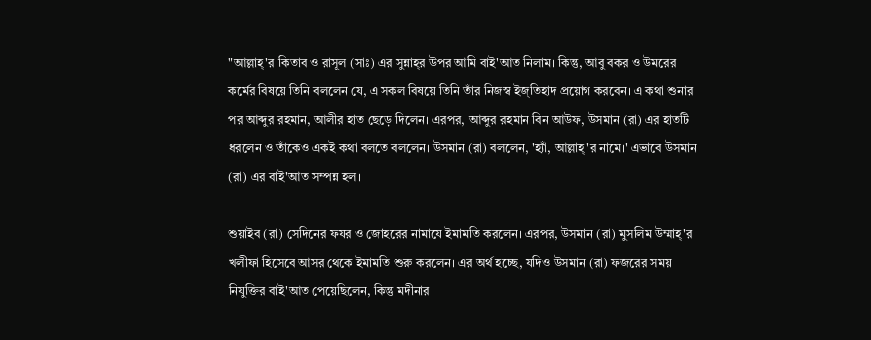"আল্লাহ্‌'র কিতাব ও রাসূল (সাঃ) এর সুন্নাহ্‌র উপর আমি বাই'আত নিলাম। কিন্তু, আবু বকর ও উমরের কর্মের বিষয়ে তিনি বললেন যে, এ সকল বিষয়ে তিনি তাঁর নিজস্ব ইজ্‌তিহাদ প্রয়োগ করবেন। এ কথা শুনার পর আব্দুর রহমান, আলীর হাত ছেড়ে দিলেন। এরপর, আব্দুর রহমান বিন আউফ, উসমান (রা) এর হাতটি ধরলেন ও তাঁকেও একই কথা বলতে বললেন। উসমান (রা) বললেন, 'হ্যাঁ, আল্লাহ্‌'র নামে।' এভাবে উসমান (রা) এর বাই'আত সম্পন্ন হল।

শুয়াইব (রা) সেদিনের ফযর ও জোহরের নামাযে ইমামতি করলেন। এরপর, উসমান (রা) মুসলিম উম্মাহ্‌'র খলীফা হিসেবে আসর থেকে ইমামতি শুরু করলেন। এর অর্থ হচ্ছে, যদিও উসমান (রা) ফজরের সময় নিযুক্তির বাই'আত পেয়েছিলেন, কিন্তু মদীনার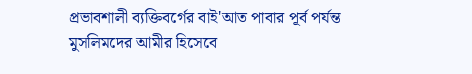প্রভাবশালী ব্যক্তিবর্গের বাই'আত পাবার পূর্ব পর্যন্ত মুসলিমদের আমীর হিসেবে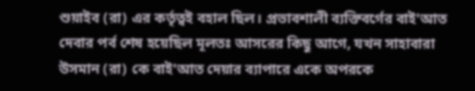শুয়াইব (রা) এর কর্তৃত্বই বহাল ছিল। প্রভাবশালী ব্যক্তিবর্গের বাই'আত দেবার পর্ব শেষ হয়েছিল মূলতঃ আসরের কিছু আগে, যখন সাহাবারা উসমান (রা) কে বাই'আত দেয়ার ব্যাপারে একে অপরকে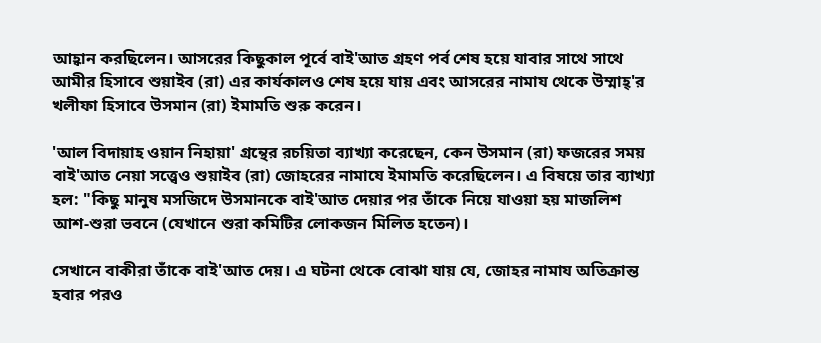আহ্বান করছিলেন। আসরের কিছুকাল পূর্বে বাই'আত গ্রহণ পর্ব শেষ হয়ে যাবার সাথে সাথে আমীর হিসাবে শুয়াইব (রা) এর কার্যকালও শেষ হয়ে যায় এবং আসরের নামায থেকে উম্মাহ্‌'র খলীফা হিসাবে উসমান (রা) ইমামতি শুরু করেন।

'আল বিদায়াহ ওয়ান নিহায়া' গ্রন্থের রচয়িতা ব্যাখ্যা করেছেন, কেন উসমান (রা) ফজরের সময় বাই'আত নেয়া সত্ত্বেও শুয়াইব (রা) জোহরের নামাযে ইমামতি করেছিলেন। এ বিষয়ে তার ব্যাখ্যা হল: "কিছু মানুষ মসজিদে উসমানকে বাই'আত দেয়ার পর তাঁকে নিয়ে যাওয়া হয় মাজলিশ আশ-শুরা ভবনে (যেখানে শুরা কমিটির লোকজন মিলিত হতেন)।

সেখানে বাকীরা তাঁকে বাই'আত দেয়। এ ঘটনা থেকে বোঝা যায় যে, জোহর নামায অতিক্রান্ত হবার পরও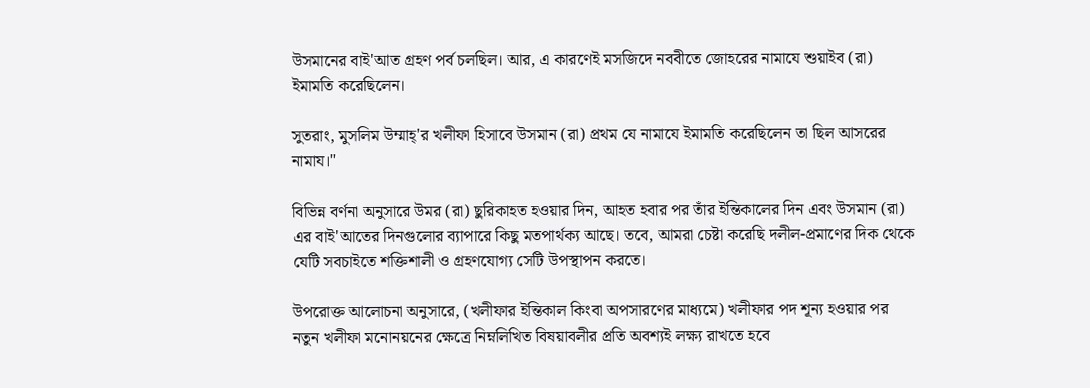উসমানের বাই'আত গ্রহণ পর্ব চলছিল। আর, এ কারণেই মসজিদে নববীতে জোহরের নামাযে শুয়াইব (রা) ইমামতি করেছিলেন।

সুতরাং, মুসলিম উম্মাহ্‌'র খলীফা হিসাবে উসমান (রা) প্রথম যে নামাযে ইমামতি করেছিলেন তা ছিল আসরের নামায।"

বিভিন্ন বর্ণনা অনুসারে উমর (রা) ছুরিকাহত হওয়ার দিন, আহত হবার পর তাঁর ইন্তিকালের দিন এবং উসমান (রা) এর বাই'আতের দিনগুলোর ব্যাপারে কিছু মতপার্থক্য আছে। তবে, আমরা চেষ্টা করেছি দলীল-প্রমাণের দিক থেকে যেটি সবচাইতে শক্তিশালী ও গ্রহণযোগ্য সেটি উপস্থাপন করতে।

উপরোক্ত আলোচনা অনুসারে, (খলীফার ইন্তিকাল কিংবা অপসারণের মাধ্যমে) খলীফার পদ শূন্য হওয়ার পর নতুন খলীফা মনোনয়নের ক্ষেত্রে নিম্নলিখিত বিষয়াবলীর প্রতি অবশ্যই লক্ষ্য রাখতে হবে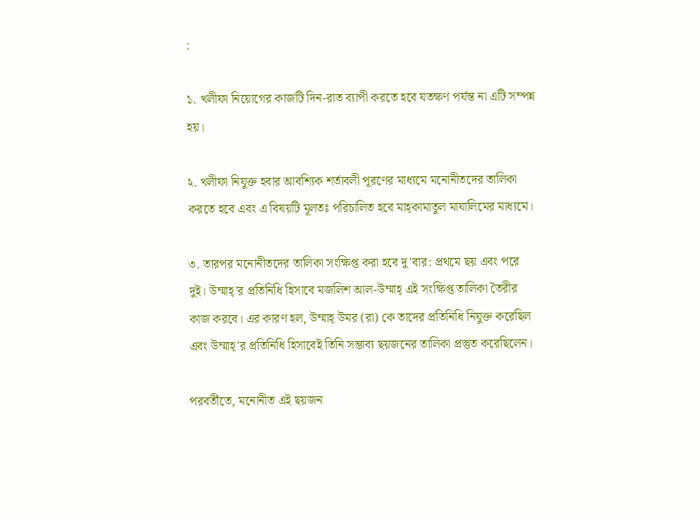:

১. খলীফা নিয়োগের কাজটি দিন-রাত ব্যাপী করতে হবে যতক্ষণ পর্যন্ত না এটি সম্পন্ন হয়।

২. খলীফা নিযুক্ত হবার আবশ্যিক শর্তাবলী পূরণের মাধ্যমে মনোনীতদের তালিকা করতে হবে এবং এ বিষয়টি মূলতঃ পরিচালিত হবে মাহ্‌কামাতুল মাযালিমের মাধ্যমে।

৩. তারপর মনোনীতদের তালিকা সংক্ষিপ্ত করা হবে দু'বার: প্রথমে ছয় এবং পরে দুই। উম্মাহ্‌'র প্রতিনিধি হিসাবে মজলিশ আল-উম্মাহ্‌ এই সংক্ষিপ্ত তালিকা তৈরীর কাজ করবে। এর কারণ হল, উম্মাহ্‌ উমর (রা) কে তাদের প্রতিনিধি নিযুক্ত করেছিল এবং উম্মাহ্‌'র প্রতিনিধি হিসাবেই তিনি সম্ভাব্য ছয়জনের তালিকা প্রস্তুত করেছিলেন।

পরবর্তীতে, মনোনীত এই ছয়জন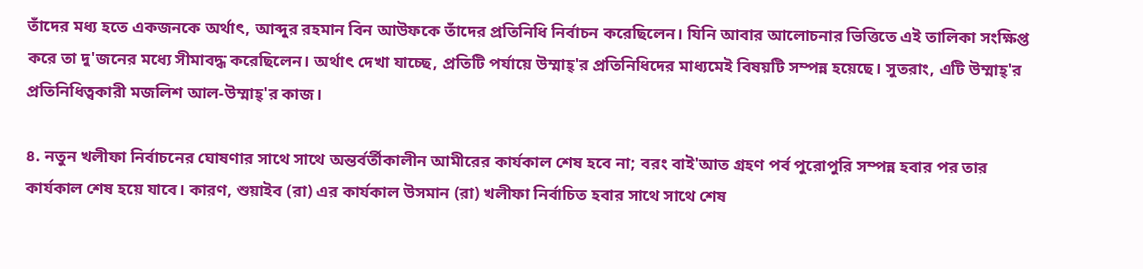তাঁদের মধ্য হতে একজনকে অর্থাৎ, আব্দুর রহমান বিন আউফকে তাঁদের প্রতিনিধি নির্বাচন করেছিলেন। যিনি আবার আলোচনার ভিত্তিতে এই তালিকা সংক্ষিপ্ত করে তা দু'জনের মধ্যে সীমাবদ্ধ করেছিলেন। অর্থাৎ দেখা যাচ্ছে, প্রতিটি পর্যায়ে উম্মাহ্‌'র প্রতিনিধিদের মাধ্যমেই বিষয়টি সম্পন্ন হয়েছে। সুতরাং, এটি উম্মাহ্‌'র প্রতিনিধিত্বকারী মজলিশ আল-উম্মাহ্‌'র কাজ।

৪. নতুন খলীফা নির্বাচনের ঘোষণার সাথে সাথে অন্তর্বর্তীকালীন আমীরের কার্যকাল শেষ হবে না; বরং বাই'আত গ্রহণ পর্ব পুরোপুরি সম্পন্ন হবার পর তার কার্যকাল শেষ হয়ে যাবে। কারণ, শুয়াইব (রা) এর কার্যকাল উসমান (রা) খলীফা নির্বাচিত হবার সাথে সাথে শেষ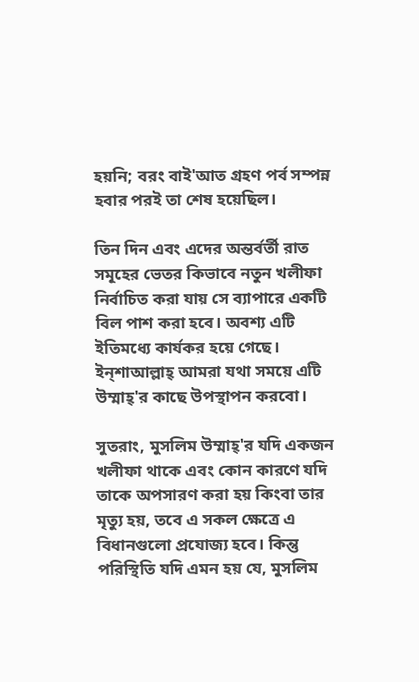হয়নি; বরং বাই'আত গ্রহণ পর্ব সম্পন্ন হবার পরই তা শেষ হয়েছিল।

তিন দিন এবং এদের অন্তর্বর্তী রাত সমূহের ভেতর কিভাবে নতুন খলীফা নির্বাচিত করা যায় সে ব্যাপারে একটি বিল পাশ করা হবে। অবশ্য এটি ইতিমধ্যে কার্যকর হয়ে গেছে। ইন্‌শাআল্লাহ্‌ আমরা যথা সময়ে এটি উম্মাহ্‌'র কাছে উপস্থাপন করবো।

সুতরাং, মুসলিম উম্মাহ্‌'র যদি একজন খলীফা থাকে এবং কোন কারণে যদি তাকে অপসারণ করা হয় কিংবা তার মৃত্যু হয়, তবে এ সকল ক্ষেত্রে এ বিধানগুলো প্রযোজ্য হবে। কিন্তু পরিস্থিতি যদি এমন হয় যে, মুসলিম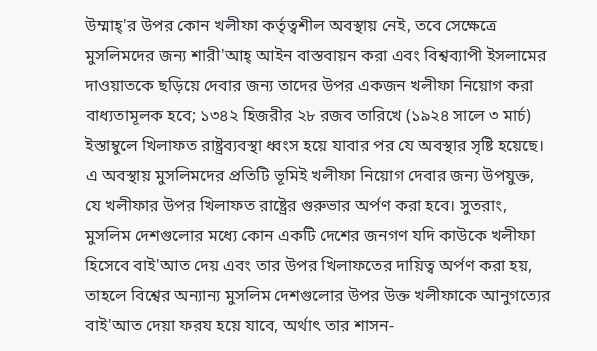উম্মাহ্‌'র উপর কোন খলীফা কর্তৃত্বশীল অবস্থায় নেই, তবে সেক্ষেত্রে মুসলিমদের জন্য শারী'আহ্‌ আইন বাস্তবায়ন করা এবং বিশ্বব্যাপী ইসলামের দাওয়াতকে ছড়িয়ে দেবার জন্য তাদের উপর একজন খলীফা নিয়োগ করা বাধ্যতামূলক হবে; ১৩৪২ হিজরীর ২৮ রজব তারিখে (১৯২৪ সালে ৩ মার্চ) ইস্তাম্বুলে খিলাফত রাষ্ট্রব্যবস্থা ধ্বংস হয়ে যাবার পর যে অবস্থার সৃষ্টি হয়েছে। এ অবস্থায় মুসলিমদের প্রতিটি ভূমিই খলীফা নিয়োগ দেবার জন্য উপযুক্ত, যে খলীফার উপর খিলাফত রাষ্ট্রের গুরুভার অর্পণ করা হবে। সুতরাং, মুসলিম দেশগুলোর মধ্যে কোন একটি দেশের জনগণ যদি কাউকে খলীফা হিসেবে বাই'আত দেয় এবং তার উপর খিলাফতের দায়িত্ব অর্পণ করা হয়, তাহলে বিশ্বের অন্যান্য মুসলিম দেশগুলোর উপর উক্ত খলীফাকে আনুগত্যের বাই'আত দেয়া ফরয হয়ে যাবে, অর্থাৎ তার শাসন-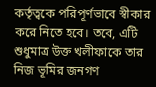কর্তৃত্বকে পরিপূর্ণভাবে স্বীকার করে নিতে হবে। তবে, এটি শুধুমাত্র উক্ত খলীফাকে তার নিজ ভূমির জনগণ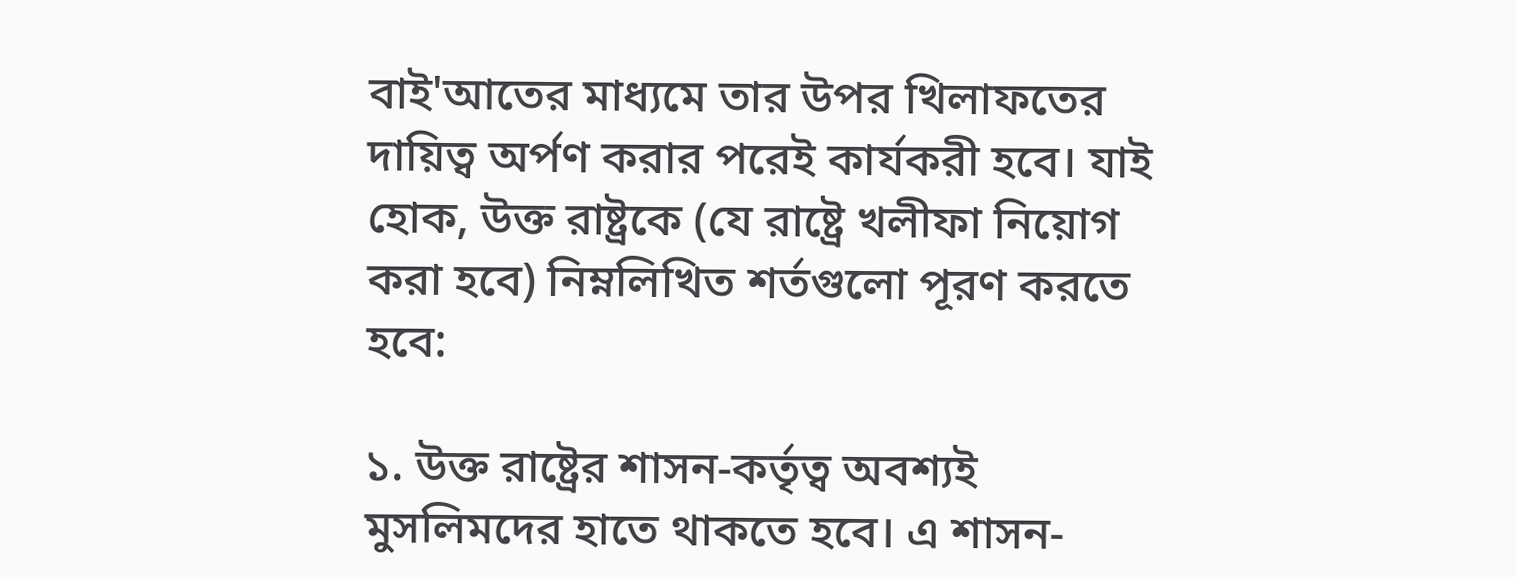বাই'আতের মাধ্যমে তার উপর খিলাফতের দায়িত্ব অর্পণ করার পরেই কার্যকরী হবে। যাই হোক, উক্ত রাষ্ট্রকে (যে রাষ্ট্রে খলীফা নিয়োগ করা হবে) নিম্নলিখিত শর্তগুলো পূরণ করতে হবে:

১. উক্ত রাষ্ট্রের শাসন-কর্তৃত্ব অবশ্যই মুসলিমদের হাতে থাকতে হবে। এ শাসন-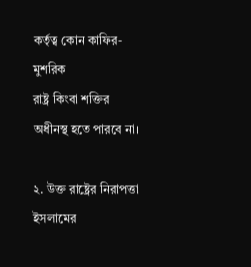কর্তৃত্ব কোন কাফির-মুশরিক
রাষ্ট্র কিংবা শক্তির অধীনস্থ হতে পারবে না।

২. উক্ত রাষ্ট্রের নিরাপত্তা ইসলামের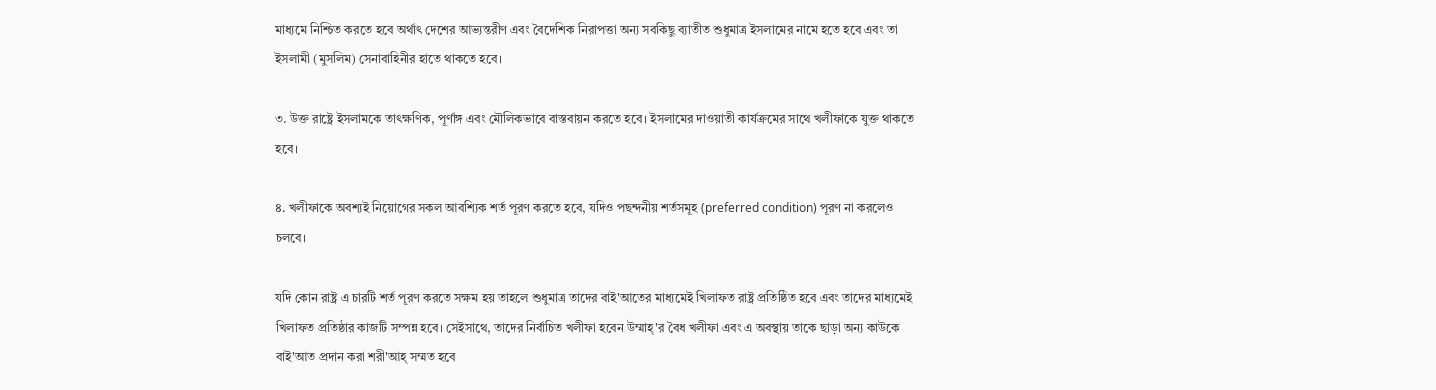মাধ্যমে নিশ্চিত করতে হবে অর্থাৎ দেশের আভ্যন্তরীণ এবং বৈদেশিক নিরাপত্তা অন্য সবকিছু ব্যাতীত শুধুমাত্র ইসলামের নামে হতে হবে এবং তা ইসলামী (মুসলিম) সেনাবাহিনীর হাতে থাকতে হবে।

৩. উক্ত রাষ্ট্রে ইসলামকে তাৎক্ষণিক, পূর্ণাঙ্গ এবং মৌলিকভাবে বাস্তবায়ন করতে হবে। ইসলামের দাওয়াতী কার্যক্রমের সাথে খলীফাকে যুক্ত থাকতে হবে।

৪. খলীফাকে অবশ্যই নিয়োগের সকল আবশ্যিক শর্ত পূরণ করতে হবে, যদিও পছন্দনীয় শর্তসমূহ (preferred condition) পূরণ না করলেও চলবে।

যদি কোন রাষ্ট্র এ চারটি শর্ত পূরণ করতে সক্ষম হয় তাহলে শুধুমাত্র তাদের বাই'আতের মাধ্যমেই খিলাফত রাষ্ট্র প্রতিষ্ঠিত হবে এবং তাদের মাধ্যমেই খিলাফত প্রতিষ্ঠার কাজটি সম্পন্ন হবে। সেইসাথে, তাদের নির্বাচিত খলীফা হবেন উম্মাহ্‌'র বৈধ খলীফা এবং এ অবস্থায় তাকে ছাড়া অন্য কাউকে বাই'আত প্রদান করা শরী'আহ্‌ সম্মত হবে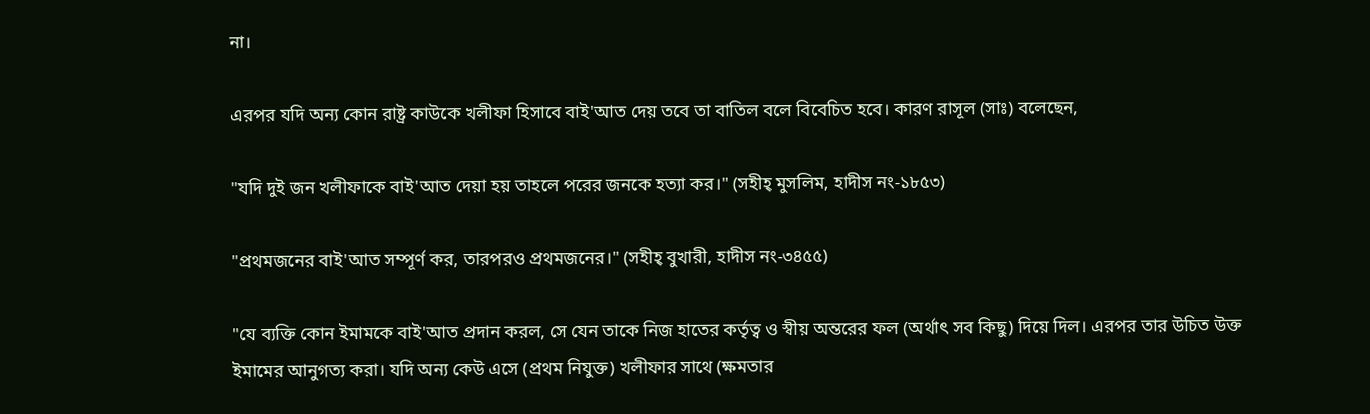না।

এরপর যদি অন্য কোন রাষ্ট্র কাউকে খলীফা হিসাবে বাই'আত দেয় তবে তা বাতিল বলে বিবেচিত হবে। কারণ রাসূল (সাঃ) বলেছেন,

"যদি দুই জন খলীফাকে বাই'আত দেয়া হয় তাহলে পরের জনকে হত্যা কর।" (সহীহ্‌ মুসলিম, হাদীস নং-১৮৫৩)

"প্রথমজনের বাই'আত সম্পূর্ণ কর, তারপরও প্রথমজনের।" (সহীহ্‌ বুখারী, হাদীস নং-৩৪৫৫)

"যে ব্যক্তি কোন ইমামকে বাই'আত প্রদান করল, সে যেন তাকে নিজ হাতের কর্তৃত্ব ও স্বীয় অন্তরের ফল (অর্থাৎ সব কিছু) দিয়ে দিল। এরপর তার উচিত উক্ত ইমামের আনুগত্য করা। যদি অন্য কেউ এসে (প্রথম নিযুক্ত) খলীফার সাথে (ক্ষমতার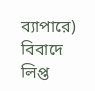ব্যাপারে) বিবাদে লিপ্ত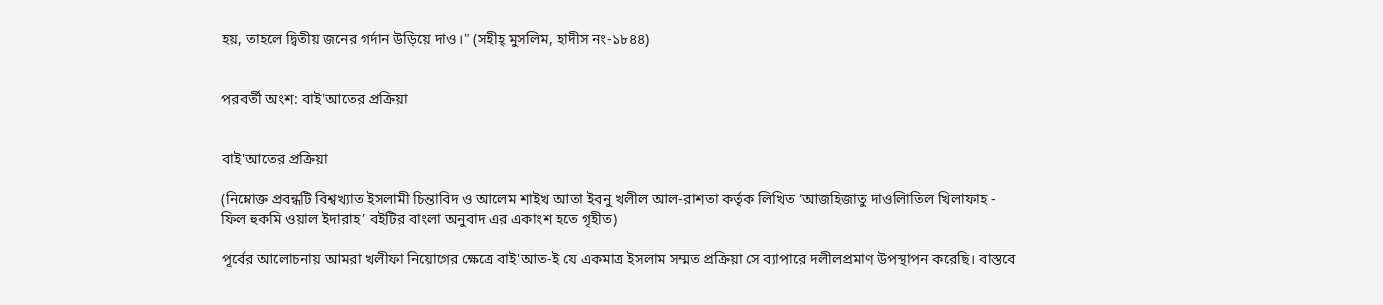হয়, তাহলে দ্বিতীয় জনের গর্দান উড়িয়ে দাও।" (সহীহ্‌ মুসলিম, হাদীস নং-১৮৪৪)


পরবর্তী অংশ: বাই'আতের প্রক্রিয়া


বাই'আতের প্রক্রিয়া

(নিম্নোক্ত প্রবন্ধটি বিশ্বখ্যাত ইসলামী চিন্তাবিদ ও আলেম শাইখ আতা ইবনু খলীল আল-রাশতা কর্তৃক লিখিত ‘আজহিজাতু দাওলিাতিল খিলাফাহ - ফিল হুকমি ওয়াল ইদারাহ’ বইটির বাংলা অনুবাদ এর একাংশ হতে গৃহীত)

পূর্বের আলোচনায় আমরা খলীফা নিয়োগের ক্ষেত্রে বাই'আত-ই যে একমাত্র ইসলাম সম্মত প্রক্রিয়া সে ব্যাপারে দলীলপ্রমাণ উপস্থাপন করেছি। বাস্তবে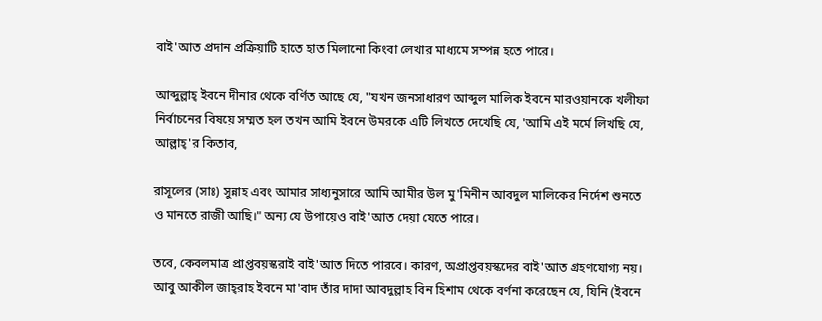বাই'আত প্রদান প্রক্রিয়াটি হাতে হাত মিলানো কিংবা লেখার মাধ্যমে সম্পন্ন হতে পারে।

আব্দুল্লাহ্‌ ইবনে দীনার থেকে বর্ণিত আছে যে, "যখন জনসাধারণ আব্দুল মালিক ইবনে মারওয়ানকে খলীফা নির্বাচনের বিষয়ে সম্মত হল তখন আমি ইবনে উমরকে এটি লিখতে দেখেছি যে, 'আমি এই মর্মে লিখছি যে, আল্লাহ্‌'র কিতাব,

রাসূলের (সাঃ) সুন্নাহ এবং আমার সাধ্যনুসারে আমি আমীর উল মু'মিনীন আবদুল মালিকের নির্দেশ শুনতে ও মানতে রাজী আছি।" অন্য যে উপায়েও বাই'আত দেয়া যেতে পারে।

তবে, কেবলমাত্র প্রাপ্তবয়স্করাই বাই'আত দিতে পারবে। কারণ, অপ্রাপ্তবয়স্কদের বাই'আত গ্রহণযোগ্য নয়। আবু আকীল জাহ্‌রাহ ইবনে মা'বাদ তাঁর দাদা আবদুল্লাহ বিন হিশাম থেকে বর্ণনা করেছেন যে, যিনি (ইবনে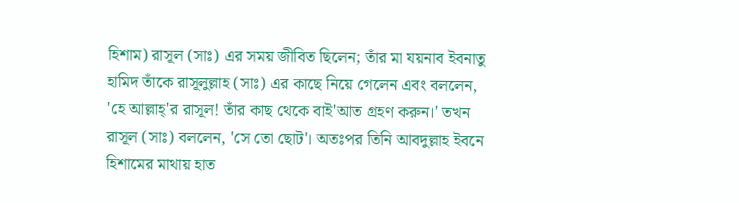হিশাম) রাসূল (সাঃ) এর সময় জীবিত ছিলেন; তাঁর মা যয়নাব ইবনাতু হামিদ তাঁকে রাসূলুল্লাহ (সাঃ) এর কাছে নিয়ে গেলেন এবং বললেন, 'হে আল্লাহ্‌'র রাসূল! তাঁর কাছ থেকে বাই'আত গ্রহণ করুন।' তখন রাসূল (সাঃ) বললেন, 'সে তো ছোট'। অতঃপর তিনি আবদুল্লাহ ইবনে হিশামের মাথায় হাত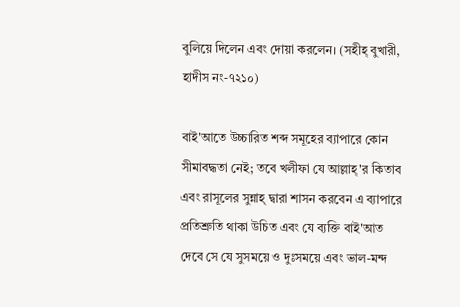বুলিয়ে দিলেন এবং দোয়া করলেন। (সহীহ্‌ বুখারী, হাদীস নং-৭২১০)

বাই'আতে উচ্চারিত শব্দ সমূহের ব্যাপারে কোন সীমাবদ্ধতা নেই; তবে খলীফা যে আল্লাহ্‌'র কিতাব এবং রাসূলের সুন্নাহ্‌ দ্বারা শাসন করবেন এ ব্যাপারে প্রতিশ্রুতি থাকা উচিত এবং যে ব্যক্তি বাই'আত দেবে সে যে সুসময়ে ও দুঃসময়ে এবং ভাল-মন্দ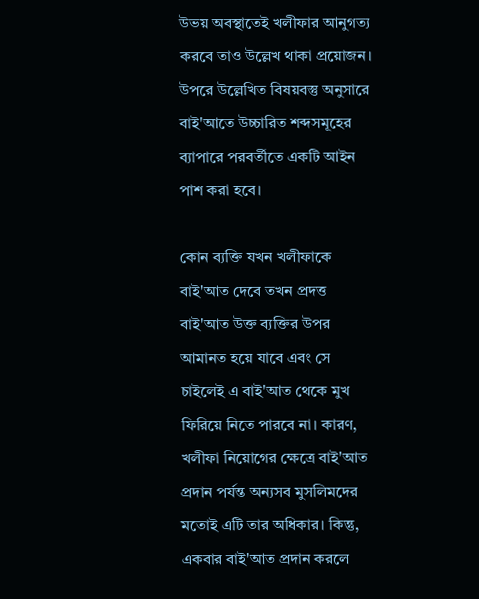উভয় অবস্থাতেই খলীফার আনুগত্য করবে তাও উল্লেখ থাকা প্রয়োজন। উপরে উল্লেখিত বিষয়বস্তু অনুসারে বাই'আতে উচ্চারিত শব্দসমূহের ব্যাপারে পরবর্তীতে একটি আইন পাশ করা হবে।

কোন ব্যক্তি যখন খলীফাকে বাই'আত দেবে তখন প্রদত্ত বাই'আত উক্ত ব্যক্তির উপর আমানত হয়ে যাবে এবং সে চাইলেই এ বাই'আত থেকে মুখ ফিরিয়ে নিতে পারবে না। কারণ, খলীফা নিয়োগের ক্ষেত্রে বাই'আত প্রদান পর্যন্ত অন্যসব মুসলিমদের মতোই এটি তার অধিকার। কিন্তু, একবার বাই'আত প্রদান করলে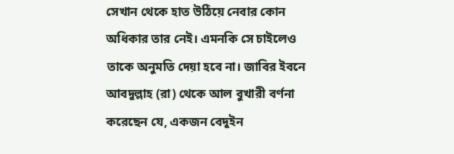সেখান থেকে হাত উঠিয়ে নেবার কোন অধিকার তার নেই। এমনকি সে চাইলেও তাকে অনুমতি দেয়া হবে না। জাবির ইবনে আবদুল্লাহ (রা) থেকে আল বুখারী বর্ণনা করেছেন যে, একজন বেদুইন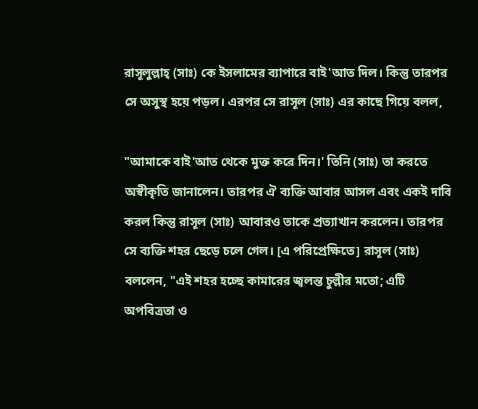রাসূলুল্লাহ্‌ (সাঃ) কে ইসলামের ব্যাপারে বাই'আত দিল। কিন্তু তারপর সে অসুস্থ হয়ে পড়ল। এরপর সে রাসূল (সাঃ) এর কাছে গিয়ে বলল,

"আমাকে বাই'আত থেকে মুক্ত করে দিন।' তিনি (সাঃ) তা করতে অস্বীকৃতি জানালেন। তারপর ঐ ব্যক্তি আবার আসল এবং একই দাবি করল কিন্তু রাসূল (সাঃ) আবারও তাকে প্রত্যাখান করলেন। তারপর সে ব্যক্তি শহর ছেড়ে চলে গেল। [এ পরিপ্রেক্ষিতে] রাসূল (সাঃ) বললেন, "এই শহর হচ্ছে কামারের জ্বলন্ত চুল্লীর মতো; এটি অপবিত্রতা ও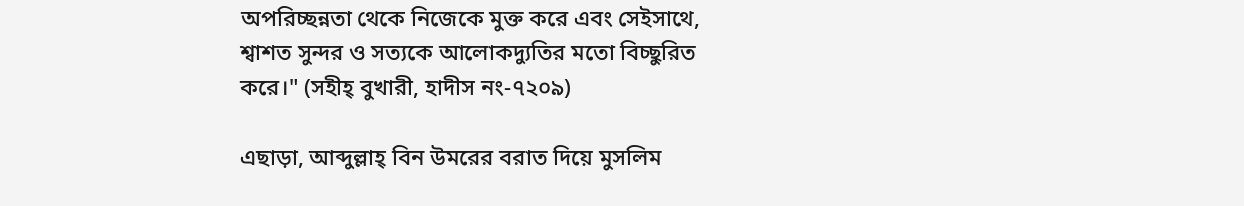অপরিচ্ছন্নতা থেকে নিজেকে মুক্ত করে এবং সেইসাথে, শ্বাশত সুন্দর ও সত্যকে আলোকদ্যুতির মতো বিচ্ছুরিত করে।" (সহীহ্‌ বুখারী, হাদীস নং-৭২০৯)

এছাড়া, আব্দুল্লাহ্‌ বিন উমরের বরাত দিয়ে মুসলিম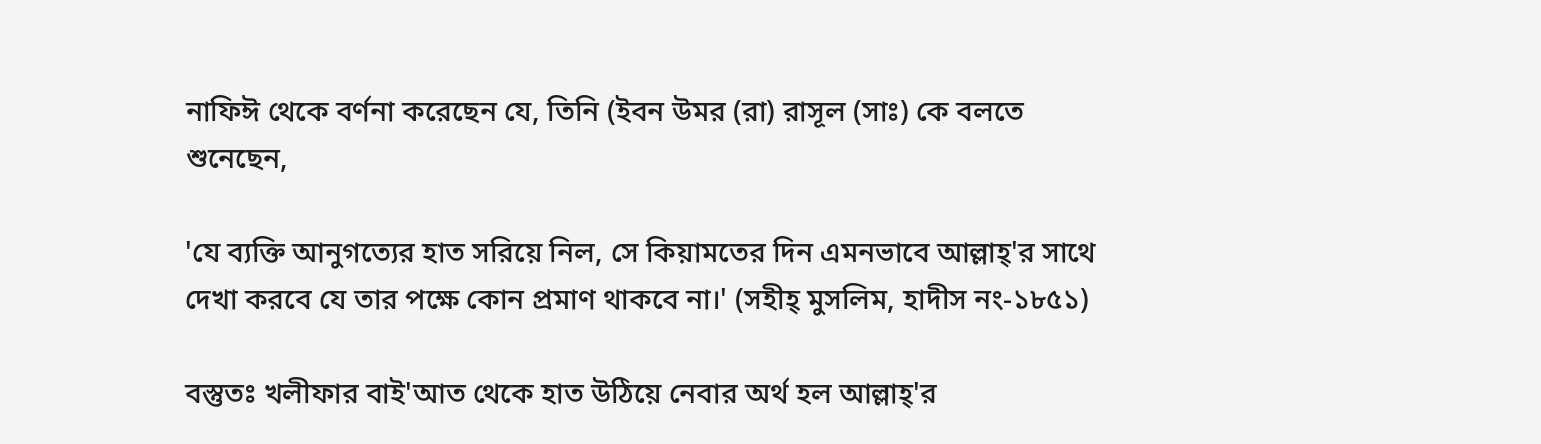নাফিঈ থেকে বর্ণনা করেছেন যে, তিনি (ইবন উমর (রা) রাসূল (সাঃ) কে বলতে শুনেছেন,

'যে ব্যক্তি আনুগত্যের হাত সরিয়ে নিল, সে কিয়ামতের দিন এমনভাবে আল্লাহ্‌'র সাথে দেখা করবে যে তার পক্ষে কোন প্রমাণ থাকবে না।' (সহীহ্‌ মুসলিম, হাদীস নং-১৮৫১)

বস্তুতঃ খলীফার বাই'আত থেকে হাত উঠিয়ে নেবার অর্থ হল আল্লাহ্‌'র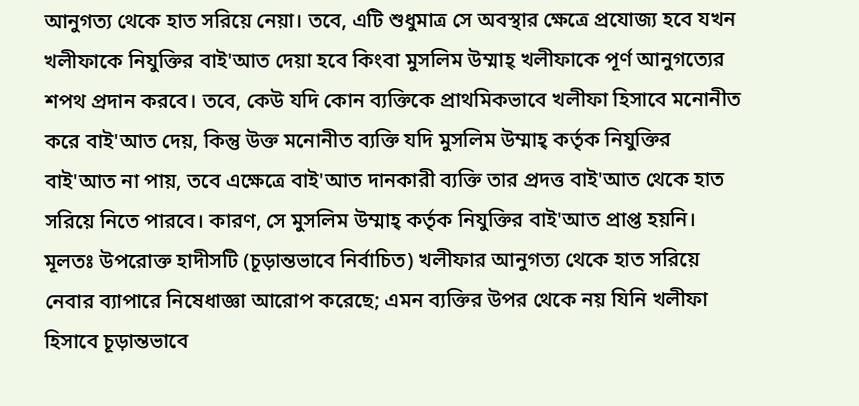আনুগত্য থেকে হাত সরিয়ে নেয়া। তবে, এটি শুধুমাত্র সে অবস্থার ক্ষেত্রে প্রযোজ্য হবে যখন খলীফাকে নিযুক্তির বাই'আত দেয়া হবে কিংবা মুসলিম উম্মাহ্‌ খলীফাকে পূর্ণ আনুগত্যের শপথ প্রদান করবে। তবে, কেউ যদি কোন ব্যক্তিকে প্রাথমিকভাবে খলীফা হিসাবে মনোনীত করে বাই'আত দেয়, কিন্তু উক্ত মনোনীত ব্যক্তি যদি মুসলিম উম্মাহ্‌ কর্তৃক নিযুক্তির বাই'আত না পায়, তবে এক্ষেত্রে বাই'আত দানকারী ব্যক্তি তার প্রদত্ত বাই'আত থেকে হাত সরিয়ে নিতে পারবে। কারণ, সে মুসলিম উম্মাহ্‌ কর্তৃক নিযুক্তির বাই'আত প্রাপ্ত হয়নি। মূলতঃ উপরোক্ত হাদীসটি (চূড়ান্তভাবে নির্বাচিত) খলীফার আনুগত্য থেকে হাত সরিয়ে নেবার ব্যাপারে নিষেধাজ্ঞা আরোপ করেছে; এমন ব্যক্তির উপর থেকে নয় যিনি খলীফা হিসাবে চূড়ান্তভাবে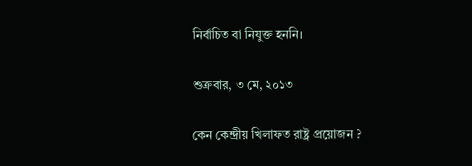নির্বাচিত বা নিযুক্ত হননি।

শুক্রবার, ৩ মে, ২০১৩

কেন কেন্দ্রীয় খিলাফত রাষ্ট্র প্রয়োজন ?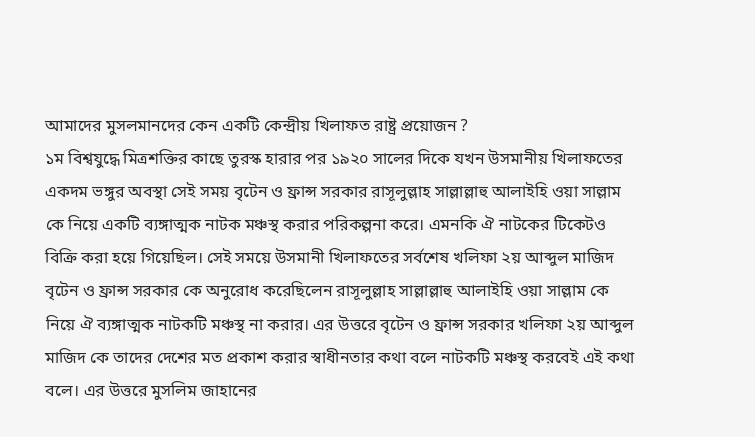আমাদের মুসলমানদের কেন একটি কেন্দ্রীয় খিলাফত রাষ্ট্র প্রয়োজন ?
১ম বিশ্বযুদ্ধে মিত্রশক্তির কাছে তুরস্ক হারার পর ১৯২০ সালের দিকে যখন উসমানীয় খিলাফতের একদম ভঙ্গুর অবস্থা সেই সময় বৃটেন ও ফ্রান্স সরকার রাসূলুল্লাহ সাল্লাল্লাহু আলাইহি ওয়া সাল্লাম কে নিয়ে একটি ব্যঙ্গাত্মক নাটক মঞ্চস্থ করার পরিকল্পনা করে। এমনকি ঐ নাটকের টিকেটও বিক্রি করা হয়ে গিয়েছিল। সেই সময়ে উসমানী খিলাফতের সর্বশেষ খলিফা ২য় আব্দুল মাজিদ বৃটেন ও ফ্রান্স সরকার কে অনুরোধ করেছিলেন রাসূলুল্লাহ সাল্লাল্লাহু আলাইহি ওয়া সাল্লাম কে নিয়ে ঐ ব্যঙ্গাত্মক নাটকটি মঞ্চস্থ না করার। এর উত্তরে বৃটেন ও ফ্রান্স সরকার খলিফা ২য় আব্দুল মাজিদ কে তাদের দেশের মত প্রকাশ করার স্বাধীনতার কথা বলে নাটকটি মঞ্চস্থ করবেই এই কথা বলে। এর উত্তরে মুসলিম জাহানের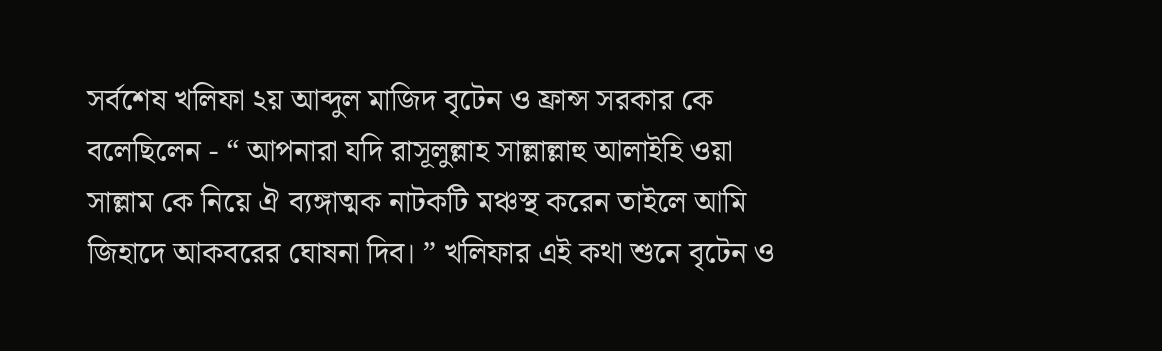সর্বশেষ খলিফা ২য় আব্দুল মাজিদ বৃটেন ও ফ্রান্স সরকার কে বলেছিলেন - “ আপনারা যদি রাসূলুল্লাহ সাল্লাল্লাহু আলাইহি ওয়া সাল্লাম কে নিয়ে ঐ ব্যঙ্গাত্মক নাটকটি মঞ্চস্থ করেন তাইলে আমি জিহাদে আকবরের ঘোষনা দিব। ” খলিফার এই কথা শুনে বৃটেন ও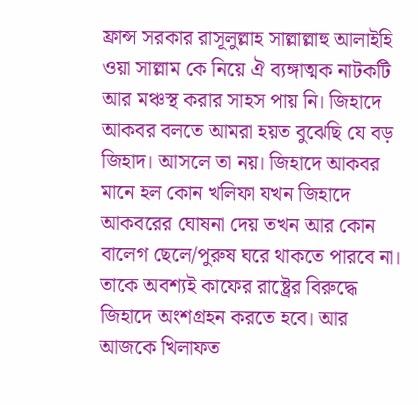ফ্রান্স সরকার রাসূলুল্লাহ সাল্লাল্লাহু আলাইহি ওয়া সাল্লাম কে নিয়ে ঐ ব্যঙ্গাত্মক নাটকটি আর মঞ্চস্থ করার সাহস পায় নি। জিহাদে আকবর বলতে আমরা হয়ত বুঝেছি যে বড় জিহাদ। আসলে তা নয়। জিহাদে আকবর মানে হল কোন খলিফা যখন জিহাদে আকবরের ঘোষনা দেয় তখন আর কোন বালেগ ছেলে/পুরুষ ঘরে থাকতে পারবে না। তাকে অবশ্যই কাফের রাষ্ট্রের বিরুদ্ধে জিহাদে অংশগ্রহন করতে হবে। আর আজকে খিলাফত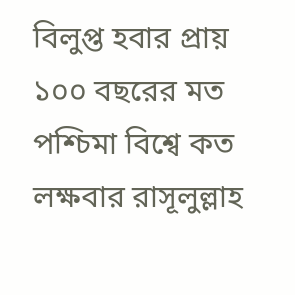বিলুপ্ত হবার প্রায় ১০০ বছরের মত পশ্চিমা বিশ্বে কত লক্ষবার রাসূলুল্লাহ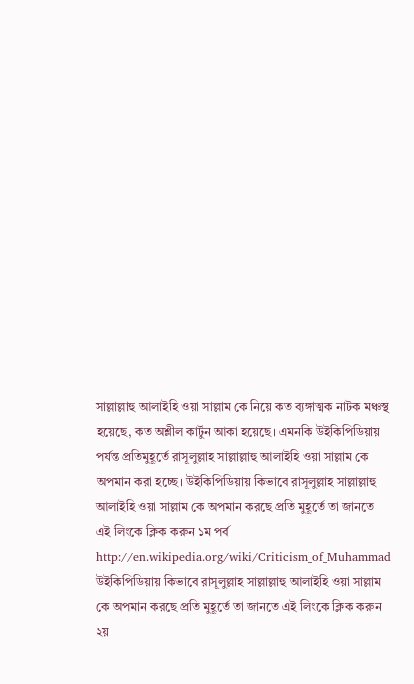সাল্লাল্লাহু আলাইহি ওয়া সাল্লাম কে নিয়ে কত ব্যঙ্গাত্মক নাটক মঞ্চস্থ হয়েছে, কত অশ্লীল কার্টুন আকা হয়েছে। এমনকি উইকিপিডিয়ায় পর্যন্ত প্রতিমুহূর্তে রাসূলুল্লাহ সাল্লাল্লাহু আলাইহি ওয়া সাল্লাম কে অপমান করা হচ্ছে। উইকিপিডিয়ায় কিভাবে রাসূলুল্লাহ সাল্লাল্লাহু আলাইহি ওয়া সাল্লাম কে অপমান করছে প্রতি মুহূর্তে তা জানতে এই লিংকে ক্লিক করুন ১ম পর্ব http://en.wikipedia.org/wiki/Criticism_of_Muhammad উইকিপিডিয়ায় কিভাবে রাসূলুল্লাহ সাল্লাল্লাহু আলাইহি ওয়া সাল্লাম কে অপমান করছে প্রতি মুহূর্তে তা জানতে এই লিংকে ক্লিক করুন ২য়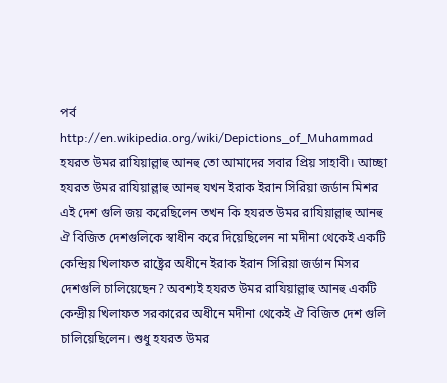পর্ব
http://en.wikipedia.org/wiki/Depictions_of_Muhammad
হযরত উমর রাযিয়াল্লাহু আনহু তো আমাদের সবার প্রিয় সাহাবী। আচ্ছা হযরত উমর রাযিয়াল্লাহু আনহু যখন ইরাক ইরান সিরিয়া জর্ডান মিশর এই দেশ গুলি জয় করেছিলেন তখন কি হযরত উমর রাযিয়াল্লাহু আনহু ঐ বিজিত দেশগুলিকে স্বাধীন করে দিয়েছিলেন না মদীনা থেকেই একটি কেন্দ্রিয় খিলাফত রাষ্ট্রের অধীনে ইরাক ইরান সিরিয়া জর্ডান মিসর দেশগুলি চালিয়েছেন? অবশ্যই হযরত উমর রাযিয়াল্লাহু আনহু একটি কেন্দ্রীয় খিলাফত সরকারের অধীনে মদীনা থেকেই ঐ বিজিত দেশ গুলি চালিয়েছিলেন। শুধু হযরত উমর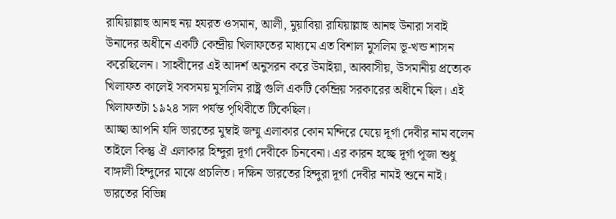রাযিয়াল্লাহু আনহু নয় হযরত ওসমান, আলী, মুয়াবিয়া রাযিয়াল্লাহু আনহু উনারা সবাই উনাদের অধীনে একটি কেন্দ্রীয় খিলাফতের মাধ্যমে এত বিশাল মুসলিম ভূ-খন্ড শাসন করেছিলেন। সাহবীদের এই আদর্শ অনুসরন করে উমাইয়া, আব্বাসীয়, উসমানীয় প্রত্যেক খিলাফত কালেই সবসময় মুসলিম রাষ্ট্র গুলি একটি কেন্দ্রিয় সরকারের অধীনে ছিল। এই খিলাফতটা ১৯২৪ সাল পর্যন্ত পৃথিবীতে টিকেছিল।
আচ্ছা আপনি যদি ভারতের মুম্বাই জম্মু এলাকার কোন মন্দিরে যেয়ে দূর্গা দেবীর নাম বলেন তাইলে কিন্তু ঐ এলাকার হিন্দুরা দূর্গা দেবীকে চিনবেনা। এর কারন হচ্ছে দূর্গা পূজা শুধু বাঙ্গালী হিন্দুদের মাঝে প্রচলিত। দক্ষিন ভারতের হিন্দুরা দূর্গা দেবীর নামই শুনে নাই। ভারতের বিভিন্ন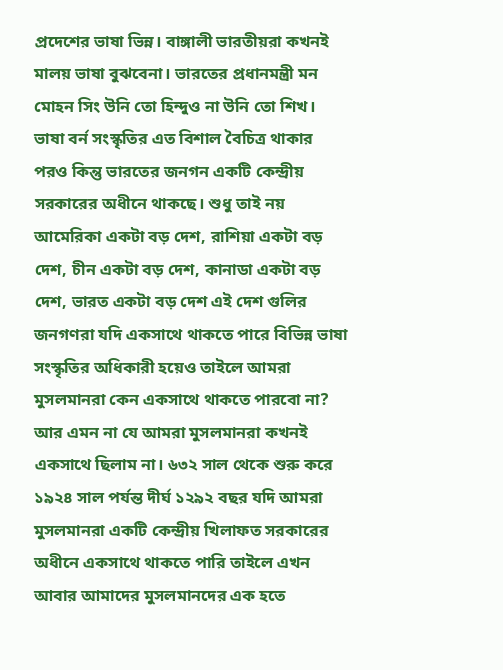প্রদেশের ভাষা ভিন্ন। বাঙ্গালী ভারতীয়রা কখনই মালয় ভাষা বুঝবেনা। ভারতের প্রধানমন্ত্রী মন মোহন সিং উনি তো হিন্দুও না উনি তো শিখ। ভাষা বর্ন সংস্কৃতির এত বিশাল বৈচিত্র থাকার পরও কিন্তু ভারতের জনগন একটি কেন্দ্রীয় সরকারের অধীনে থাকছে। শুধু তাই নয় আমেরিকা একটা বড় দেশ, রাশিয়া একটা বড় দেশ, চীন একটা বড় দেশ, কানাডা একটা বড় দেশ, ভারত একটা বড় দেশ এই দেশ গুলির জনগণরা যদি একসাথে থাকতে পারে বিভিন্ন ভাষা সংস্কৃতির অধিকারী হয়েও তাইলে আমরা মুসলমানরা কেন একসাথে থাকতে পারবো না? আর এমন না যে আমরা মুসলমানরা কখনই একসাথে ছিলাম না। ৬৩২ সাল থেকে শুরু করে ১৯২৪ সাল পর্যন্ত দীর্ঘ ১২৯২ বছর যদি আমরা মুসলমানরা একটি কেন্দ্রীয় খিলাফত সরকারের অধীনে একসাথে থাকতে পারি তাইলে এখন আবার আমাদের মুসলমানদের এক হতে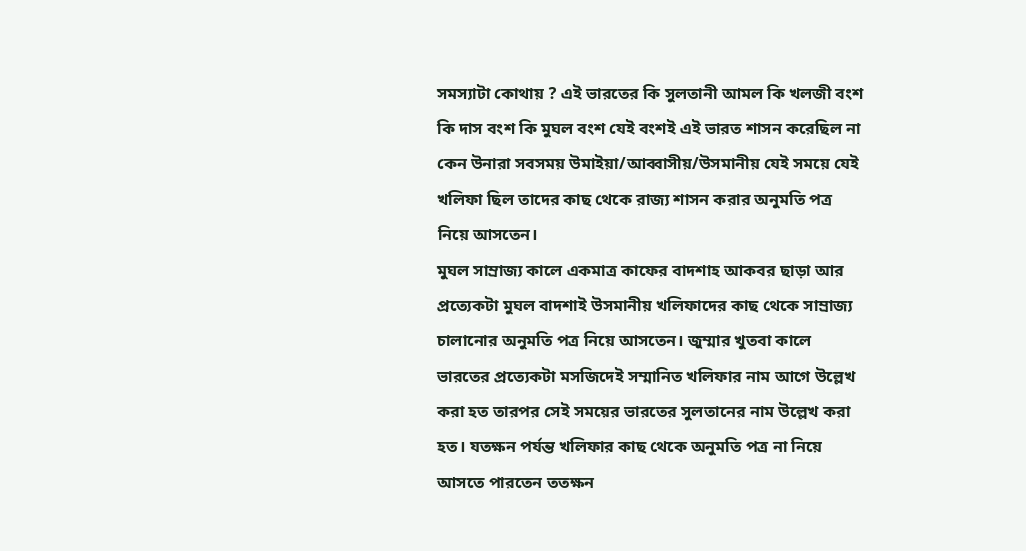সমস্যাটা কোথায় ? এই ভারতের কি সুলতানী আমল কি খলজী বংশ কি দাস বংশ কি মুঘল বংশ যেই বংশই এই ভারত শাসন করেছিল না কেন উনারা সবসময় উমাইয়া/আব্বাসীয়/উসমানীয় যেই সময়ে যেই খলিফা ছিল তাদের কাছ থেকে রাজ্য শাসন করার অনুমতি পত্র নিয়ে আসতেন।
মুঘল সাম্রাজ্য কালে একমাত্র কাফের বাদশাহ আকবর ছাড়া আর প্রত্যেকটা মুঘল বাদশাই উসমানীয় খলিফাদের কাছ থেকে সাম্রাজ্য চালানোর অনুমতি পত্র নিয়ে আসতেন। জুম্মার খুতবা কালে ভারতের প্রত্যেকটা মসজিদেই সম্মানিত খলিফার নাম আগে উল্লেখ করা হত তারপর সেই সময়ের ভারতের সুলতানের নাম উল্লেখ করা হত। যতক্ষন পর্যন্ত খলিফার কাছ থেকে অনুমতি পত্র না নিয়ে আসতে পারতেন ততক্ষন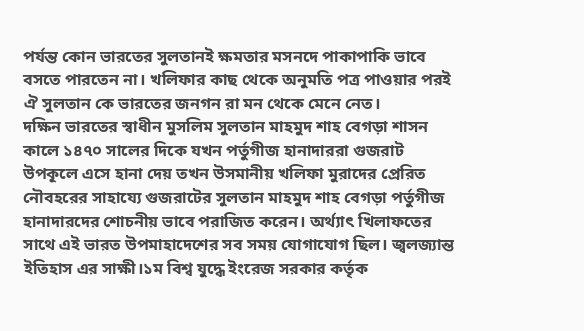পর্যন্ত কোন ভারতের সুলতানই ক্ষমতার মসনদে পাকাপাকি ভাবে বসতে পারতেন না। খলিফার কাছ থেকে অনুমতি পত্র পাওয়ার পরই ঐ সুলতান কে ভারতের জনগন রা মন থেকে মেনে নেত।
দক্ষিন ভারতের স্বাধীন মুসলিম সুলতান মাহমুদ শাহ বেগড়া শাসন কালে ১৪৭০ সালের দিকে যখন পর্তুগীজ হানাদাররা গুজরাট উপকূলে এসে হানা দেয় তখন উসমানীয় খলিফা মুরাদের প্রেরিত নৌবহরের সাহায্যে গুজরাটের সুলতান মাহমুদ শাহ বেগড়া পর্তুগীজ হানাদারদের শোচনীয় ভাবে পরাজিত করেন। অর্থ্যাৎ খিলাফতের সাথে এই ভারত উপমাহাদেশের সব সময় যোগাযোগ ছিল। জ্বলজ্যান্ত ইতিহাস এর সাক্ষী।১ম বিশ্ব যুদ্ধে ইংরেজ সরকার কর্তৃক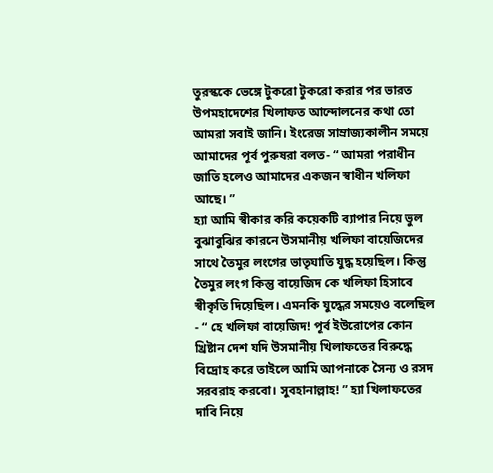তুরস্ককে ভেঙ্গে টুকরো টুকরো করার পর ভারত উপমহাদেশের খিলাফত আন্দোলনের কথা তো আমরা সবাই জানি। ইংরেজ সাম্রাজ্যকালীন সময়ে আমাদের পূর্ব পুরুষরা বলত- “ আমরা পরাধীন জাতি হলেও আমাদের একজন স্বাধীন খলিফা আছে। ”
হ্যা আমি স্বীকার করি কয়েকটি ব্যাপার নিয়ে ভুল বুঝাবুঝির কারনে উসমানীয় খলিফা বায়েজিদের সাথে তৈমুর লংগের ভাতৃঘাতি যুদ্ধ হয়েছিল। কিন্তু তৈমুর লংগ কিন্তু বায়েজিদ কে খলিফা হিসাবে স্বীকৃতি দিয়েছিল। এমনকি যুদ্ধের সময়েও বলেছিল - “ হে খলিফা বায়েজিদ! পূর্ব ইউরোপের কোন খ্রিষ্টান দেশ যদি উসমানীয় খিলাফতের বিরুদ্ধে বিদ্রোহ করে তাইলে আমি আপনাকে সৈন্য ও রসদ সরবরাহ করবো। সুবহানাল্লাহ! ” হ্যা খিলাফতের দাবি নিয়ে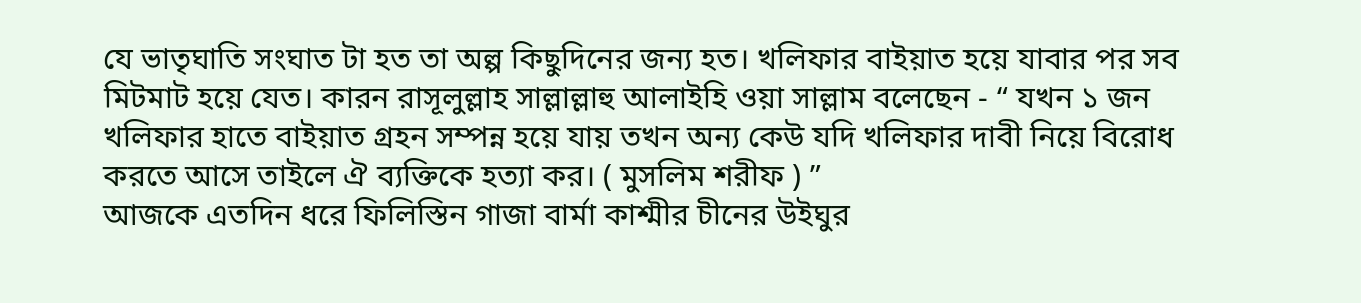যে ভাতৃঘাতি সংঘাত টা হত তা অল্প কিছুদিনের জন্য হত। খলিফার বাইয়াত হয়ে যাবার পর সব মিটমাট হয়ে যেত। কারন রাসূলুল্লাহ সাল্লাল্লাহু আলাইহি ওয়া সাল্লাম বলেছেন - “ যখন ১ জন খলিফার হাতে বাইয়াত গ্রহন সম্পন্ন হয়ে যায় তখন অন্য কেউ যদি খলিফার দাবী নিয়ে বিরোধ করতে আসে তাইলে ঐ ব্যক্তিকে হত্যা কর। ( মুসলিম শরীফ ) ”
আজকে এতদিন ধরে ফিলিস্তিন গাজা বার্মা কাশ্মীর চীনের উইঘুর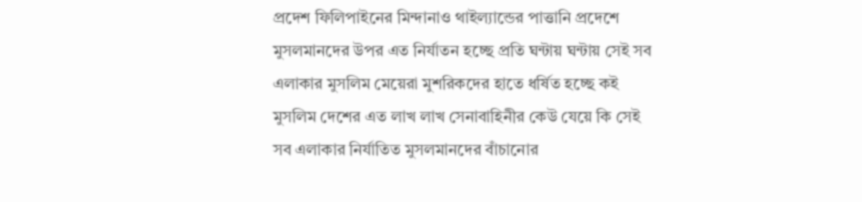প্রদেশ ফিলিপাইনের মিন্দানাও থাইল্যান্ডের পাত্তানি প্রদেশে মুসলমানদের উপর এত নির্যাতন হচ্ছে প্রতি ঘন্টায় ঘন্টায় সেই সব এলাকার মুসলিম মেয়েরা মুশরিকদের হাতে ধর্ষিত হচ্ছে কই মুসলিম দেশের এত লাখ লাখ সেনাবাহিনীর কেউ যেয়ে কি সেই সব এলাকার নির্যাতিত মুসলমানদের বাঁচানোর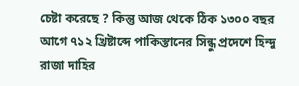চেষ্টা করেছে ? কিন্তু আজ থেকে ঠিক ১৩০০ বছর আগে ৭১২ খ্রিষ্টাব্দে পাকিস্তানের সিন্ধু প্রদেশে হিন্দু রাজা দাহির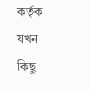কর্তৃক যখন কিছু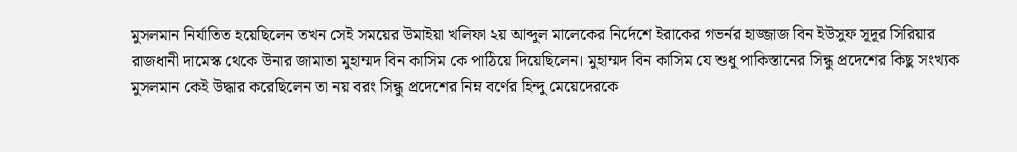মুসলমান নির্যাতিত হয়েছিলেন তখন সেই সময়ের উমাইয়া খলিফা ২য় আব্দুল মালেকের নির্দেশে ইরাকের গভর্নর হাজ্জাজ বিন ইউসুফ সূদূর সিরিয়ার রাজধানী দামেস্ক থেকে উনার জামাতা মুহাম্মদ বিন কাসিম কে পাঠিয়ে দিয়েছিলেন। মুহাম্মদ বিন কাসিম যে শুধু পাকিস্তানের সিন্ধু প্রদেশের কিছু সংখ্যক মুসলমান কেই উদ্ধার করেছিলেন তা নয় বরং সিন্ধু প্রদেশের নিম্ন বর্ণের হিন্দু মেয়েদেরকে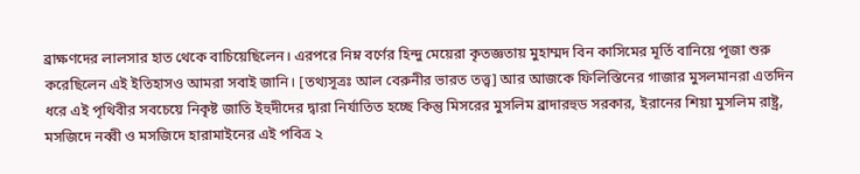ব্রাক্ষণদের লালসার হাত থেকে বাচিয়েছিলেন। এরপরে নিম্ন বর্ণের হিন্দু মেয়েরা কৃতজ্ঞতায় মুহাম্মদ বিন কাসিমের মূর্তি বানিয়ে পূজা শুরু করেছিলেন এই ইতিহাসও আমরা সবাই জানি। [তথ্যসূত্রঃ আল বেরুনীর ভারত তত্ত্ব] আর আজকে ফিলিস্তিনের গাজার মুসলমানরা এতদিন ধরে এই পৃথিবীর সবচেয়ে নিকৃষ্ট জাতি ইহুদীদের দ্বারা নির্যাতিত হচ্ছে কিন্তু মিসরের মুসলিম ব্রাদারহুড সরকার, ইরানের শিয়া মুসলিম রাষ্ট্র, মসজিদে নব্বী ও মসজিদে হারামাইনের এই পবিত্র ২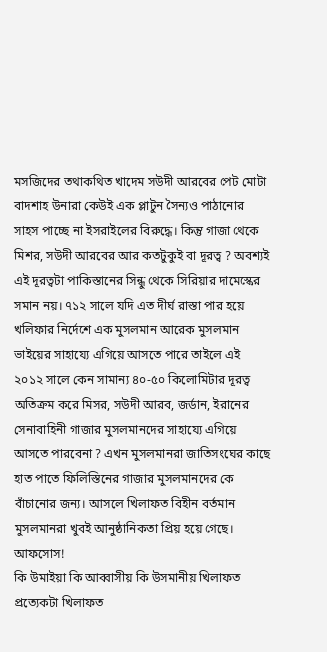মসজিদের তথাকথিত খাদেম সউদী আরবের পেট মোটা বাদশাহ উনারা কেউই এক প্লাটুন সৈন্যও পাঠানোর সাহস পাচ্ছে না ইসরাইলের বিরুদ্ধে। কিন্তু গাজা থেকে মিশর, সউদী আরবের আর কতটুকুই বা দূরত্ব ? অবশ্যই এই দূরত্বটা পাকিস্তানের সিন্ধু থেকে সিরিয়ার দামেস্কের সমান নয়। ৭১২ সালে যদি এত দীর্ঘ রাস্তা পার হয়ে খলিফার নির্দেশে এক মুসলমান আরেক মুসলমান ভাইয়ের সাহায্যে এগিয়ে আসতে পারে তাইলে এই ২০১২ সালে কেন সামান্য ৪০-৫০ কিলোমিটার দূরত্ব অতিক্রম করে মিসর, সউদী আরব, জর্ডান, ইরানের সেনাবাহিনী গাজার মুসলমানদের সাহায্যে এগিয়ে আসতে পারবেনা ? এখন মুসলমানরা জাতিসংঘের কাছে হাত পাতে ফিলিস্তিনের গাজার মুসলমানদের কে বাঁচানোর জন্য। আসলে খিলাফত বিহীন বর্তমান মুসলমানরা খুবই আনুষ্ঠানিকতা প্রিয় হয়ে গেছে। আফসোস!
কি উমাইয়া কি আব্বাসীয় কি উসমানীয় খিলাফত প্রত্যেকটা খিলাফত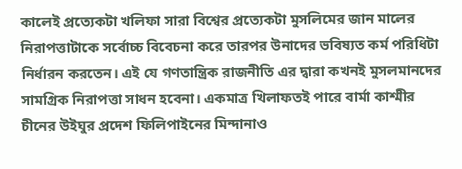কালেই প্রত্যেকটা খলিফা সারা বিশ্বের প্রত্যেকটা মুসলিমের জান মালের নিরাপত্তাটাকে সর্বোচ্চ বিবেচনা করে তারপর উনাদের ভবিষ্যত কর্ম পরিধিটা নির্ধারন করতেন। এই যে গণতান্ত্রিক রাজনীতি এর দ্বারা কখনই মুসলমানদের সামগ্রিক নিরাপত্তা সাধন হবেনা। একমাত্র খিলাফতই পারে বার্মা কাশ্মীর চীনের উইঘুর প্রদেশ ফিলিপাইনের মিন্দানাও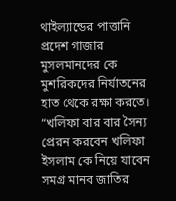থাইল্যান্ডের পাত্তানি প্রদেশ গাজার মুসলমানদের কে মুশরিকদের নির্যাতনের হাত থেকে রক্ষা করতে। “খলিফা বার বার সৈন্য প্রেরন করবেন খলিফা ইসলাম কে নিয়ে যাবেন সমগ্র মানব জাতির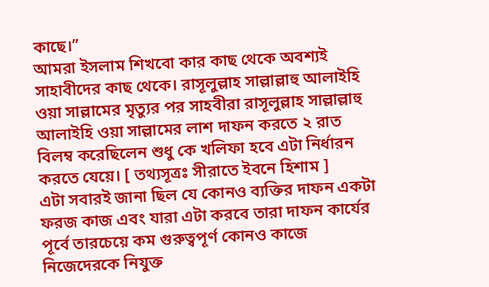কাছে।”
আমরা ইসলাম শিখবো কার কাছ থেকে অবশ্যই সাহাবীদের কাছ থেকে। রাসূলুল্লাহ সাল্লাল্লাহু আলাইহি ওয়া সাল্লামের মৃত্যুর পর সাহবীরা রাসূলুল্লাহ সাল্লাল্লাহু আলাইহি ওয়া সাল্লামের লাশ দাফন করতে ২ রাত বিলম্ব করেছিলেন শুধু কে খলিফা হবে এটা নির্ধারন করতে যেয়ে। [ তথ্যসূত্রঃ সীরাতে ইবনে হিশাম ]
এটা সবারই জানা ছিল যে কোনও ব্যক্তির দাফন একটা ফরজ কাজ এবং যারা এটা করবে তারা দাফন কার্যের পূর্বে তারচেয়ে কম গুরুত্বপূর্ণ কোনও কাজে নিজেদেরকে নিযুক্ত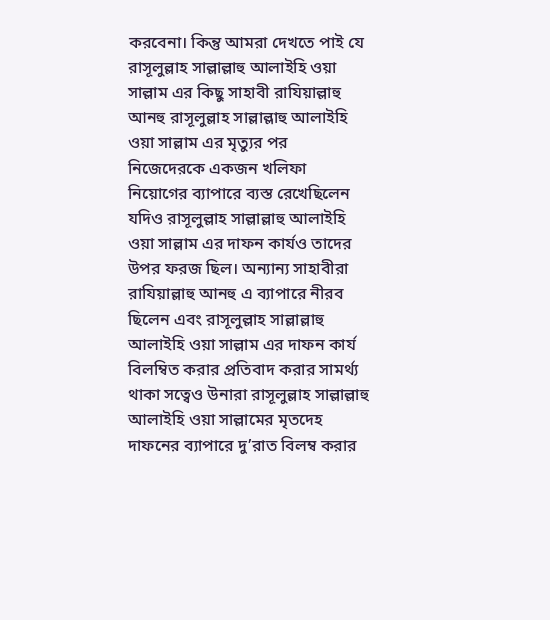করবেনা। কিন্তু আমরা দেখতে পাই যে রাসূলুল্লাহ সাল্লাল্লাহু আলাইহি ওয়া সাল্লাম এর কিছু সাহাবী রাযিয়াল্লাহু আনহু রাসূলুল্লাহ সাল্লাল্লাহু আলাইহি ওয়া সাল্লাম এর মৃত্যুর পর নিজেদেরকে একজন খলিফা নিয়োগের ব্যাপারে ব্যস্ত রেখেছিলেন যদিও রাসূলুল্লাহ সাল্লাল্লাহু আলাইহি ওয়া সাল্লাম এর দাফন কার্যও তাদের উপর ফরজ ছিল। অন্যান্য সাহাবীরা রাযিয়াল্লাহু আনহু এ ব্যাপারে নীরব ছিলেন এবং রাসূলুল্লাহ সাল্লাল্লাহু আলাইহি ওয়া সাল্লাম এর দাফন কার্য বিলম্বিত করার প্রতিবাদ করার সামর্থ্য থাকা সত্বেও উনারা রাসূলুল্লাহ সাল্লাল্লাহু আলাইহি ওয়া সাল্লামের মৃতদেহ দাফনের ব্যাপারে দু’রাত বিলম্ব করার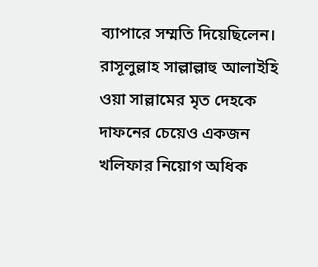ব্যাপারে সম্মতি দিয়েছিলেন।
রাসূলুল্লাহ সাল্লাল্লাহু আলাইহি ওয়া সাল্লামের মৃত দেহকে দাফনের চেয়েও একজন খলিফার নিয়োগ অধিক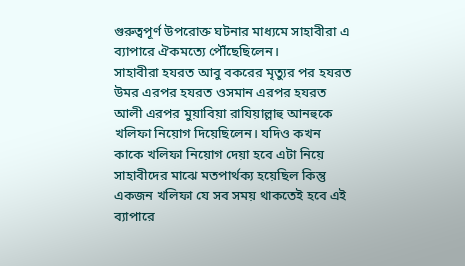গুরুত্বপূর্ণ উপরোক্ত ঘটনার মাধ্যমে সাহাবীরা এ ব্যাপারে ঐকমত্যে পৌঁছেছিলেন।
সাহাবীরা হযরত আবু বকরের মৃত্যুর পর হযরত উমর এরপর হযরত ওসমান এরপর হযরত আলী এরপর মুয়াবিয়া রাযিয়াল্লাহু আনহুকে খলিফা নিয়োগ দিয়েছিলেন। যদিও কখন কাকে খলিফা নিয়োগ দেয়া হবে এটা নিয়ে সাহাবীদের মাঝে মতপার্থক্য হয়েছিল কিন্তু একজন খলিফা যে সব সময় থাকতেই হবে এই ব্যাপারে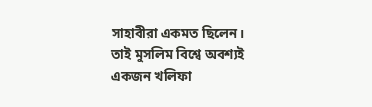সাহাবীরা একমত ছিলেন।
তাই মুসলিম বিশ্বে অবশ্যই একজন খলিফা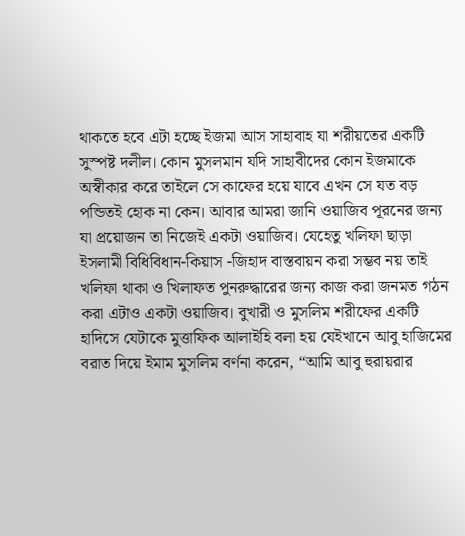থাকতে হবে এটা হচ্ছে ইজমা আস সাহাবাহ যা শরীয়তের একটি সুস্পষ্ট দলীল। কোন মুসলমান যদি সাহাবীদের কোন ইজমাকে অস্বীকার করে তাইলে সে কাফের হয়ে যাবে এখন সে যত বড় পন্ডিতই হোক না কেন। আবার আমরা জানি ওয়াজিব পূরনের জন্য যা প্রয়োজন তা নিজেই একটা ওয়াজিব। যেহেতু খলিফা ছাড়া ইসলামী বিধিবিধান-কিয়াস -জিহাদ বাস্তবায়ন করা সম্ভব নয় তাই খলিফা থাকা ও খিলাফত পুনরুদ্ধারের জন্য কাজ করা জনমত গঠন করা এটাও একটা ওয়াজিব। বুখারী ও মুসলিম শরীফের একটি হাদিসে যেটাকে মুত্তাফিক আলাইহি বলা হয় যেইখানে আবু হাজিমের বরাত দিয়ে ইমাম মুসলিম বর্ণনা করেন, “আমি আবু হুরায়রার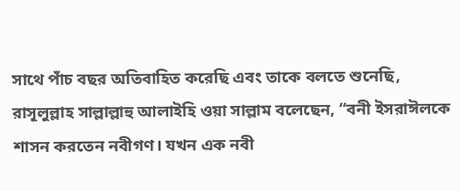সাথে পাঁচ বছর অতিবাহিত করেছি এবং তাকে বলতে শুনেছি, রাসূলুল্লাহ সাল্লাল্লাহু আলাইহি ওয়া সাল্লাম বলেছেন, “বনী ইসরাঈলকে শাসন করতেন নবীগণ। যখন এক নবী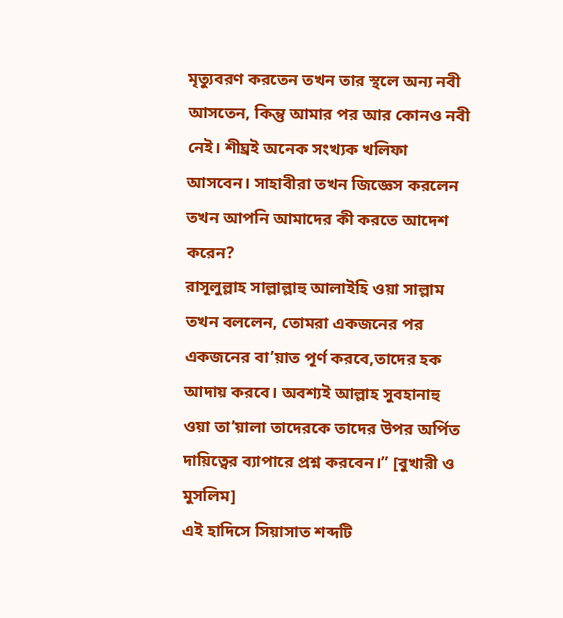মৃত্যুবরণ করতেন তখন তার স্থলে অন্য নবী আসতেন, কিন্তু আমার পর আর কোনও নবী নেই। শীঘ্রই অনেক সংখ্যক খলিফা আসবেন। সাহাবীরা তখন জিজ্ঞেস করলেন তখন আপনি আমাদের কী করতে আদেশ করেন?
রাসূলুল্লাহ সাল্লাল্লাহু আলাইহি ওয়া সাল্লাম তখন বললেন, তোমরা একজনের পর একজনের বা’য়াত পূর্ণ করবে,তাদের হক আদায় করবে। অবশ্যই আল্লাহ সুবহানাহু ওয়া তা’য়ালা তাদেরকে তাদের উপর অর্পিত দায়িত্বের ব্যাপারে প্রশ্ন করবেন।” [বুখারী ও মুসলিম]
এই হাদিসে সিয়াসাত শব্দটি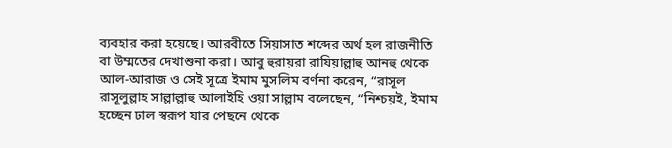ব্যবহার করা হয়েছে। আরবীতে সিয়াসাত শব্দের অর্থ হল রাজনীতি বা উম্মতের দেখাশুনা করা। আবু হুরায়রা রাযিয়াল্লাহু আনহু থেকে আল-আরাজ ও সেই সূত্রে ইমাম মুসলিম বর্ণনা করেন, “রাসূল রাসূলুল্লাহ সাল্লাল্লাহু আলাইহি ওয়া সাল্লাম বলেছেন, “নিশ্চয়ই, ইমাম হচ্ছেন ঢাল স্বরূপ যার পেছনে থেকে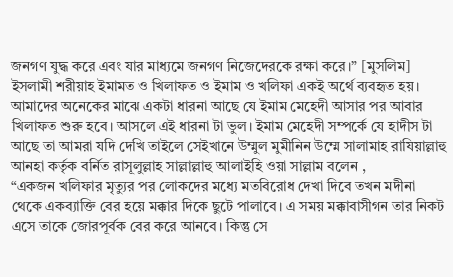জনগণ যুদ্ধ করে এবং যার মাধ্যমে জনগণ নিজেদেরকে রক্ষা করে।” [মুসলিম]
ইসলামী শরীয়াহ ইমামত ও খিলাফত ও ইমাম ও খলিফা একই অর্থে ব্যবহৃত হয়।
আমাদের অনেকের মাঝে একটা ধারনা আছে যে ইমাম মেহেদী আসার পর আবার খিলাফত শুরু হবে। আসলে এই ধারনা টা ভুল। ইমাম মেহেদী সম্পর্কে যে হাদীস টা আছে তা আমরা যদি দেখি তাইলে সেইখানে উম্মুল মুমীনিন উম্মে সালামাহ রাযিয়াল্লাহু আনহা কর্তৃক বর্নিত রাসূলুল্লাহ সাল্লাল্লাহু আলাইহি ওয়া সাল্লাম বলেন ,
“একজন খলিফার মৃত্যুর পর লোকদের মধ্যে মতবিরোধ দেখা দিবে তখন মদীনা থেকে একব্যাক্তি বের হয়ে মক্কার দিকে ছুটে পালাবে। এ সময় মক্কাবাসীগন তার নিকট এসে তাকে জোরপূর্বক বের করে আনবে। কিন্তু সে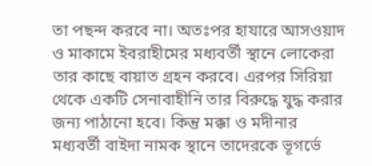তা পছন্দ করবে না। অতঃপর হাযারে আসওয়াদ ও মাকামে ইবরাহীমের মধ্যবর্তী স্থানে লোকেরা তার কাছে বায়াত গ্রহন করবে। এরপর সিরিয়া থেকে একটি সেনাবাহীনি তার বিরুদ্ধে যুদ্ধ করার জন্য পাঠানো হবে। কিন্তু মক্কা ও মদীনার মধ্যবর্তী বাইদা নামক স্থানে তাদেরকে ভূগর্ভে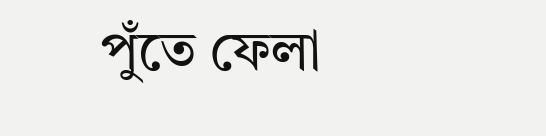পুঁতে ফেলা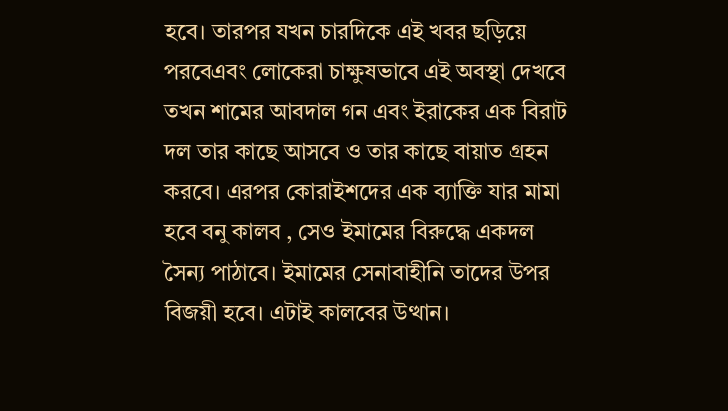হবে। তারপর যখন চারদিকে এই খবর ছড়িয়ে পরবেএবং লোকেরা চাক্ষুষভাবে এই অবস্থা দেখবে তখন শামের আবদাল গন এবং ইরাকের এক বিরাট দল তার কাছে আসবে ও তার কাছে বায়াত গ্রহন করবে। এরপর কোরাইশদের এক ব্যাক্তি যার মামা হবে বনু কালব , সেও ইমামের বিরুদ্ধে একদল সৈন্য পাঠাবে। ইমামের সেনাবাহীনি তাদের উপর বিজয়ী হবে। এটাই কালবের উত্থান।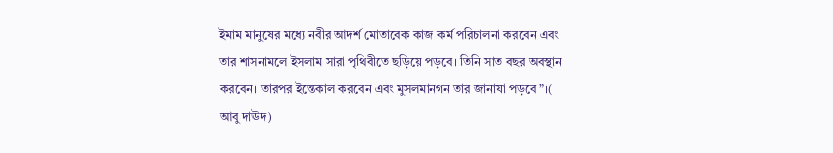ইমাম মানুষের মধ্যে নবীর আদর্শ মোতাবেক কাজ কর্ম পরিচালনা করবেন এবং তার শাসনামলে ইসলাম সারা পৃথিবীতে ছড়িয়ে পড়বে। তিনি সাত বছর অবস্থান করবেন। তারপর ইন্তেকাল করবেন এবং মুসলমানগন তার জানাযা পড়বে”।( আবু দাঊদ)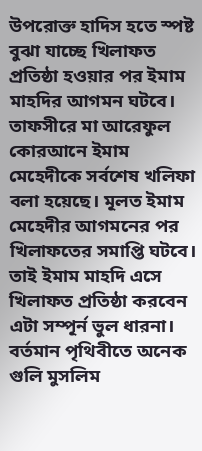উপরোক্ত হাদিস হতে স্পষ্ট বুঝা যাচ্ছে খিলাফত প্রতিষ্ঠা হওয়ার পর ইমাম মাহদির আগমন ঘটবে। তাফসীরে মা আরেফুল কোরআনে ইমাম মেহেদীকে সর্বশেষ খলিফা বলা হয়েছে। মূলত ইমাম মেহেদীর আগমনের পর খিলাফতের সমাপ্তি ঘটবে। তাই ইমাম মাহদি এসে খিলাফত প্রতিষ্ঠা করবেন এটা সম্পূর্ন ভুল ধারনা।
বর্তমান পৃথিবীতে অনেক গুলি মুসলিম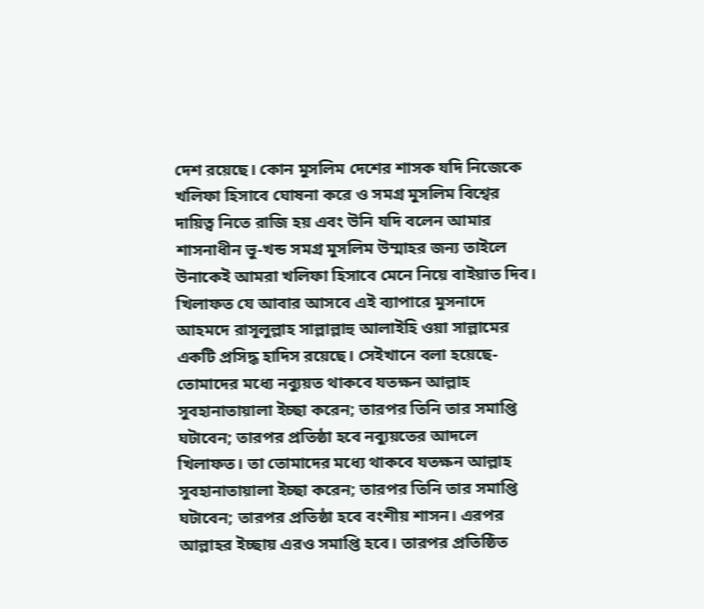দেশ রয়েছে। কোন মুসলিম দেশের শাসক যদি নিজেকে খলিফা হিসাবে ঘোষনা করে ও সমগ্র মুসলিম বিশ্বের দায়িত্ব নিতে রাজি হয় এবং উনি যদি বলেন আমার শাসনাধীন ভু-খন্ড সমগ্র মুসলিম উম্মাহর জন্য তাইলে উনাকেই আমরা খলিফা হিসাবে মেনে নিয়ে বাইয়াত দিব।
খিলাফত যে আবার আসবে এই ব্যাপারে মুসনাদে আহমদে রাসূলুল্লাহ সাল্লাল্লাহু আলাইহি ওয়া সাল্লামের একটি প্রসিদ্ধ হাদিস রয়েছে। সেইখানে বলা হয়েছে- তোমাদের মধ্যে নব্যুয়ত থাকবে যতক্ষন আল্লাহ সুবহানাতায়ালা ইচ্ছা করেন; তারপর তিনি তার সমাপ্তি ঘটাবেন; তারপর প্রতিষ্ঠা হবে নব্যুয়তের আদলে খিলাফত। তা তোমাদের মধ্যে থাকবে যতক্ষন আল্লাহ সুবহানাতায়ালা ইচ্ছা করেন; তারপর তিনি তার সমাপ্তি ঘটাবেন; তারপর প্রতিষ্ঠা হবে বংশীয় শাসন। এরপর আল্লাহর ইচ্ছায় এরও সমাপ্তি হবে। তারপর প্রতিষ্ঠিত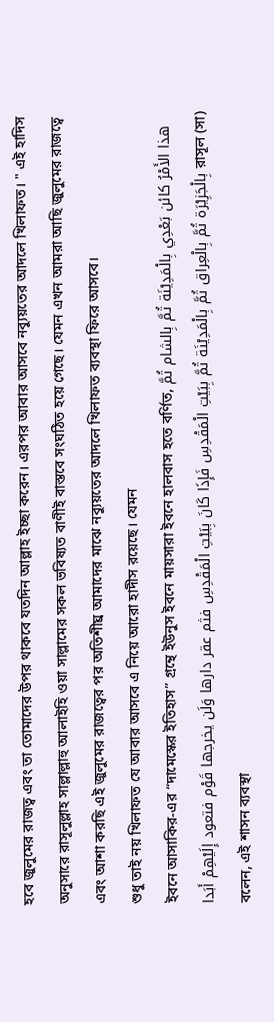হবে জুলুমের রাজত্ব এবং তা তোমাদের উপর থাকবে যতদিন আল্লাহ ইচ্ছা করেন। এরপর আবার আসবে নব্যুয়তের আদলে খিলাফত। " এই হাদিস অনুসারে রাসূলুল্লাহ সাল্লাল্লাহু আলাইহি ওয়া সাল্লামের সকল ভবিষ্যত বাণীই বাস্তবে সংঘঠিত হয়ে গেছে। যেমন এখন আমরা আছি জুলুমের রাজত্বে এবং আশা করছি এই জুলুমের রাজত্বের পর অতিশীঘ্র আমাদের মাঝে নব্যুয়তের আদলে খিলাফত ব্যবস্থা ফিরে আসবে।
শুধু তাই নয় খিলাফত যে আবার আসবে এ নিয়ে আরো হাদীস রয়েছে। যেমন
ইবনে আসাকির-এর “দামেস্কের ইতিহাস” গ্রন্থে ইউনুস ইবনে মায়সারা ইবনে হালবাস হতে বর্ণিত, هذا الأَمْرُ كائن بَعْدِي بِالْمَدِيْنَة ثُمَّ بِالشام ثُمَّ بِالْجَزِيْرَة ثُمَّ بِالْعِراق ثُمَّ بِالْمَدِيْنَة ثُمَّ بِبَيْتِ الْمَقْدِسِ فَإِذَا كَانَ بِبَيْتِ الْمَقْدِسِ فثم عقر دارها وَلَن يخرجها قَوْم فتعود إِلَيْهِمْ أَبَدا রাসূল (সা) বলেন, এই শাসন ব্যবস্থা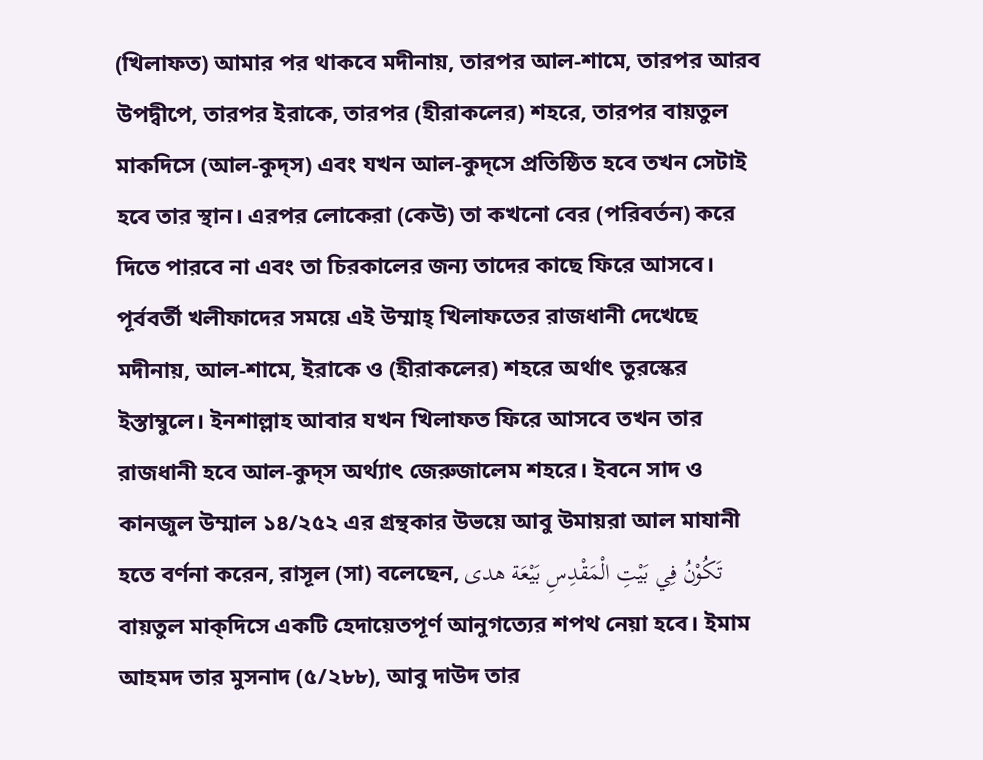(খিলাফত) আমার পর থাকবে মদীনায়, তারপর আল-শামে, তারপর আরব উপদ্বীপে, তারপর ইরাকে, তারপর (হীরাকলের) শহরে, তারপর বায়তুল মাকদিসে (আল-কুদ্স) এবং যখন আল-কুদ্সে প্রতিষ্ঠিত হবে তখন সেটাই হবে তার স্থান। এরপর লোকেরা (কেউ) তা কখনো বের (পরিবর্তন) করে দিতে পারবে না এবং তা চিরকালের জন্য তাদের কাছে ফিরে আসবে। পূর্ববর্তী খলীফাদের সময়ে এই উম্মাহ্ খিলাফতের রাজধানী দেখেছে মদীনায়, আল-শামে, ইরাকে ও (হীরাকলের) শহরে অর্থাৎ তুরস্কের ইস্তাম্বুলে। ইনশাল্লাহ আবার যখন খিলাফত ফিরে আসবে তখন তার রাজধানী হবে আল-কুদ্স অর্থ্যাৎ জেরুজালেম শহরে। ইবনে সাদ ও কানজুল উম্মাল ১৪/২৫২ এর গ্রন্থকার উভয়ে আবু উমায়রা আল মাযানী হতে বর্ণনা করেন, রাসূল (সা) বলেছেন, تَكُوْنُ فِي بَيْتِ الْمَقْدِسِ بَيْعَة هدى বায়তুল মাক্দিসে একটি হেদায়েতপূর্ণ আনুগত্যের শপথ নেয়া হবে। ইমাম আহমদ তার মুসনাদ (৫/২৮৮), আবু দাউদ তার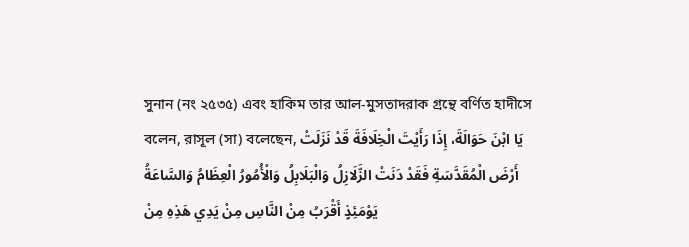সুনান (নং ২৫৩৫) এবং হাকিম তার আল-মুসতাদরাক গ্রন্থে বর্ণিত হাদীসে বলেন, রাসূল (সা) বলেছেন, يَا ابْنَ حَوَالَةَ، إِذَا رَأَيْتَ الْخِلَافَةَ قَدْ نَزَلَتْ أَرْضَ الْمُقَدَّسَةِ فَقَدْ دَنَتْ الزَّلَازِلُ وَالْبَلَابِلُ وَالْأُمُورُ الْعِظَامُ وَالسَّاعَةُ يَوْمَئِذٍ أَقْرَبُ مِنْ النَّاسِ مِنْ يَدِي هَذِهِ مِنْ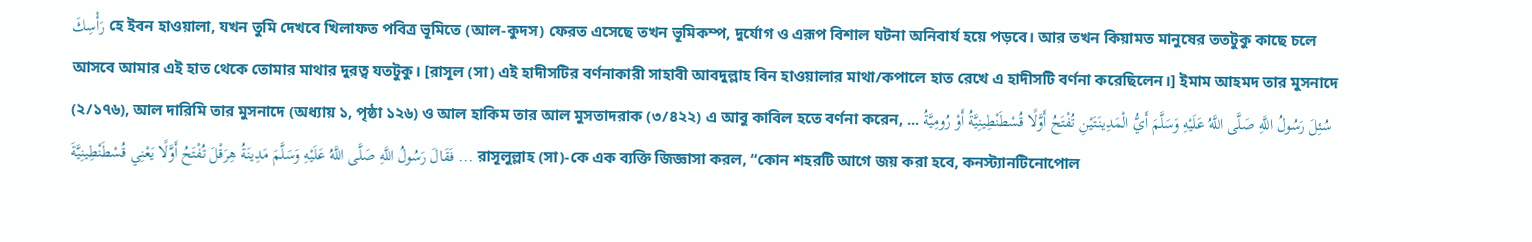رَأْسِكَ হে ইবন হাওয়ালা, যখন তুমি দেখবে খিলাফত পবিত্র ভূমিতে (আল-কুদস) ফেরত এসেছে তখন ভূমিকম্প, দুর্যোগ ও এরূপ বিশাল ঘটনা অনিবার্য হয়ে পড়বে। আর তখন কিয়ামত মানুষের ততটুকু কাছে চলে আসবে আমার এই হাত থেকে তোমার মাথার দুরত্ব যতটুকু। [রাসূল (সা) এই হাদীসটির বর্ণনাকারী সাহাবী আবদুল্লাহ বিন হাওয়ালার মাথা/কপালে হাত রেখে এ হাদীসটি বর্ণনা করেছিলেন।] ইমাম আহমদ তার মুসনাদে (২/১৭৬), আল দারিমি তার মুসনাদে (অধ্যায় ১, পৃষ্ঠা ১২৬) ও আল হাকিম তার আল মুসতাদরাক (৩/৪২২) এ আবু কাবিল হতে বর্ণনা করেন, ... سُئِلَ رَسُولُ اللَّهِ صَلَّى اللَّهُ عَلَيْهِ وَسَلَّمَ أَيُّ الْمَدِينَتَيْنِ تُفْتَحُ أَوَّلًا قُسْطَنْطِينِيَّةُ أَوْ رُومِيَّةُ فَقَالَ رَسُولُ اللَّهِ صَلَّى اللَّهُ عَلَيْهِ وَسَلَّمَ مَدِينَةُ هِرَقْلَ تُفْتَحُ أَوَّلًا يَعْنِي قُسْطَنْطِينِيَّةَ ... রাসূলুল্লাহ (সা)-কে এক ব্যক্তি জিজ্ঞাসা করল, “কোন শহরটি আগে জয় করা হবে, কনস্ট্যানটিনোপোল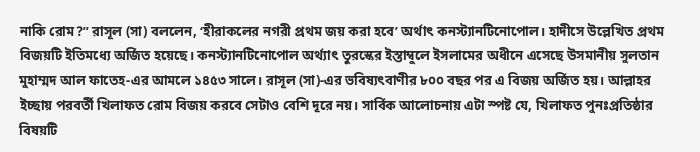নাকি রোম?” রাসূল (সা) বললেন, ‘হীরাকলের নগরী প্রথম জয় করা হবে’ অর্থাৎ কনস্ট্যানটিনোপোল। হাদীসে উল্লেখিত প্রথম বিজয়টি ইতিমধ্যে অর্জিত হয়েছে। কনস্ট্যানটিনোপোল অর্থ্যাৎ তুরস্কের ইস্তাম্বুলে ইসলামের অধীনে এসেছে উসমানীয় সুলতান মুহাম্মদ আল ফাতেহ-এর আমলে ১৪৫৩ সালে। রাসূল (সা)-এর ভবিষ্যৎবাণীর ৮০০ বছর পর এ বিজয় অর্জিত হয়। আল্লাহর ইচ্ছায় পরবর্তী খিলাফত রোম বিজয় করবে সেটাও বেশি দূরে নয়। সার্বিক আলোচনায় এটা স্পষ্ট যে, খিলাফত পুনঃপ্রতিষ্ঠার বিষয়টি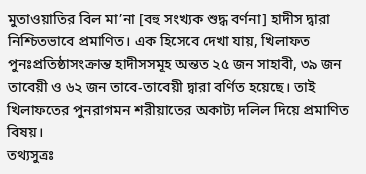মুতাওয়াতির বিল মা’না [বহু সংখ্যক শুদ্ধ বর্ণনা] হাদীস দ্বারা নিশ্চিতভাবে প্রমাণিত। এক হিসেবে দেখা যায়, খিলাফত পুনঃপ্রতিষ্ঠাসংক্রান্ত হাদীসসমূহ অন্তত ২৫ জন সাহাবী, ৩৯ জন তাবেয়ী ও ৬২ জন তাবে-তাবেয়ী দ্বারা বর্ণিত হয়েছে। তাই খিলাফতের পুনরাগমন শরীয়াতের অকাট্য দলিল দিয়ে প্রমাণিত বিষয়।
তথ্যসুত্রঃ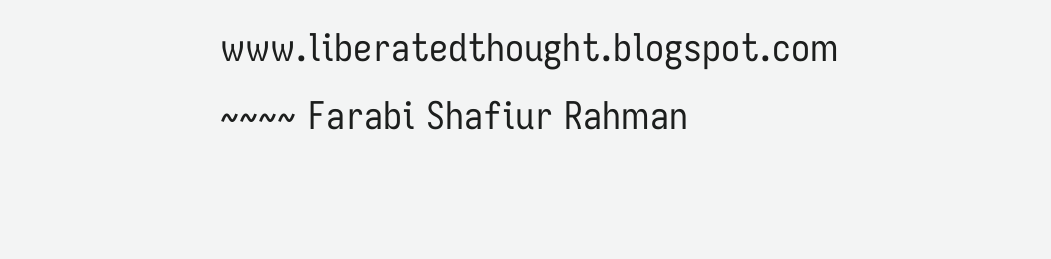www.liberatedthought.blogspot.com
~~~~ Farabi Shafiur Rahman